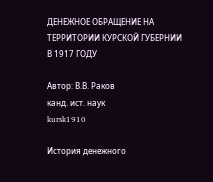ДЕНЕЖНОЕ ОБРАЩЕНИЕ НА ТЕРРИТОРИИ КУРСКОЙ ГУБЕРНИИ
В 1917 ГОДУ

Автор: В.В. Раков
канд. ист. наук
kursk1910

История денежного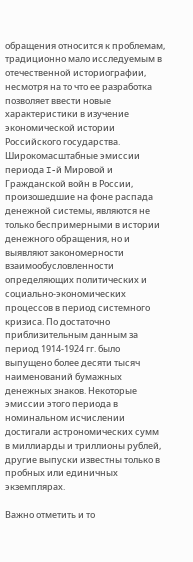обращения относится к проблемам, традиционно мало исследуемым в отечественной историографии, несмотря на то что ее разработка позволяет ввести новые характеристики в изучение экономической истории Российского государства. Широкомасштабные эмиссии периода I-й Мировой и Гражданской войн в России, произошедшие на фоне распада денежной системы, являются не только беспримерными в истории денежного обращения, но и выявляют закономерности взаимообусловленности определяющих политических и социально-экономических процессов в период системного кризиса. По достаточно приблизительным данным за период 1914-1924 гг. было выпущено более десяти тысяч наименований бумажных денежных знаков. Некоторые эмиссии этого периода в номинальном исчислении достигали астрономических сумм в миллиарды и триллионы рублей, другие выпуски известны только в пробных или единичных экземплярах.

Важно отметить и то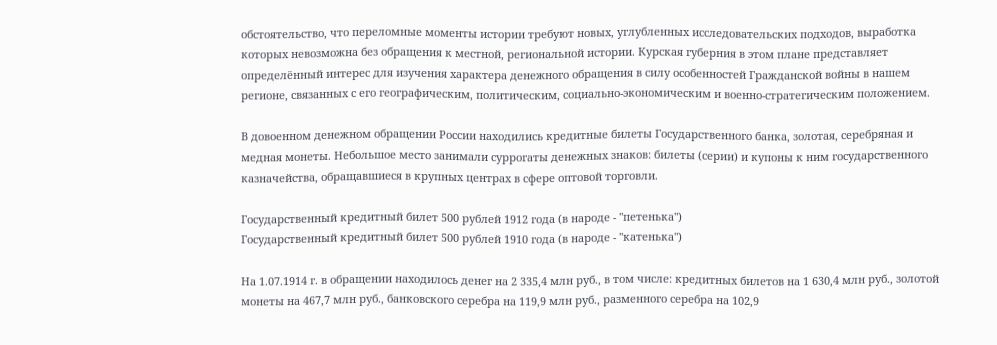обстоятельство, что переломные моменты истории требуют новых, углубленных исследовательских подходов, выработка которых невозможна без обращения к местной, региональной истории. Курская губерния в этом плане представляет определённый интерес для изучения характера денежного обращения в силу особенностей Гражданской войны в нашем регионе, связанных с его географическим, политическим, социально-экономическим и военно-стратегическим положением.

В довоенном денежном обращении России находились кредитные билеты Государственного банка, золотая, серебряная и медная монеты. Небольшое место занимали суррогаты денежных знаков: билеты (серии) и купоны к ним государственного казначейства, обращавшиеся в крупных центрах в сфере оптовой торговли.

Государственный кредитный билет 500 рублей 1912 года (в народе - "петенька")
Государственный кредитный билет 500 рублей 1910 года (в народе - "катенька")

На 1.07.1914 г. в обращении находилось денег на 2 335,4 млн руб., в том числе: кредитных билетов на 1 630,4 млн руб., золотой монеты на 467,7 млн руб., банковского серебра на 119,9 млн руб., разменного серебра на 102,9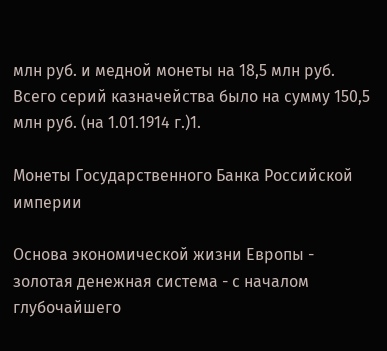млн руб. и медной монеты на 18,5 млн руб. Всего серий казначейства было на сумму 150,5 млн руб. (на 1.01.1914 г.)1.

Монеты Государственного Банка Российской империи

Основа экономической жизни Европы - золотая денежная система - с началом глубочайшего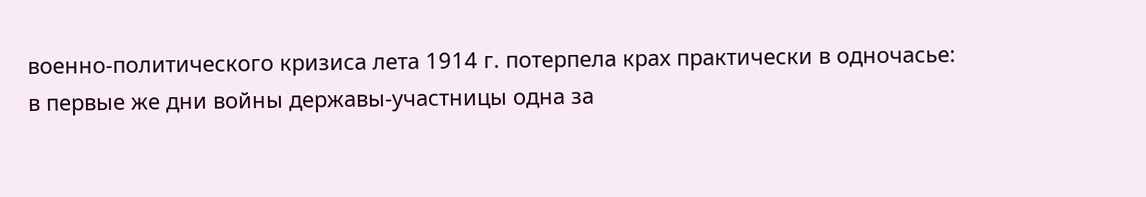военно-политического кризиса лета 1914 г. потерпела крах практически в одночасье: в первые же дни войны державы-участницы одна за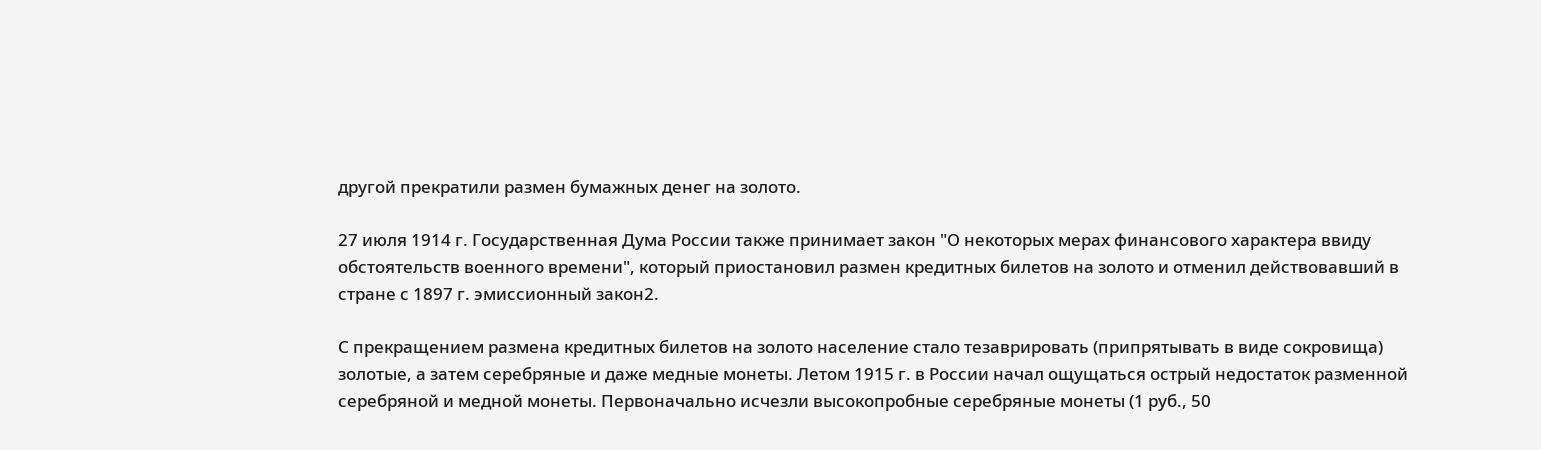другой прекратили размен бумажных денег на золото.

27 июля 1914 г. Государственная Дума России также принимает закон "О некоторых мерах финансового характера ввиду обстоятельств военного времени", который приостановил размен кредитных билетов на золото и отменил действовавший в стране с 1897 г. эмиссионный закон2.

С прекращением размена кредитных билетов на золото население стало тезаврировать (припрятывать в виде сокровища) золотые, а затем серебряные и даже медные монеты. Летом 1915 г. в России начал ощущаться острый недостаток разменной серебряной и медной монеты. Первоначально исчезли высокопробные серебряные монеты (1 руб., 50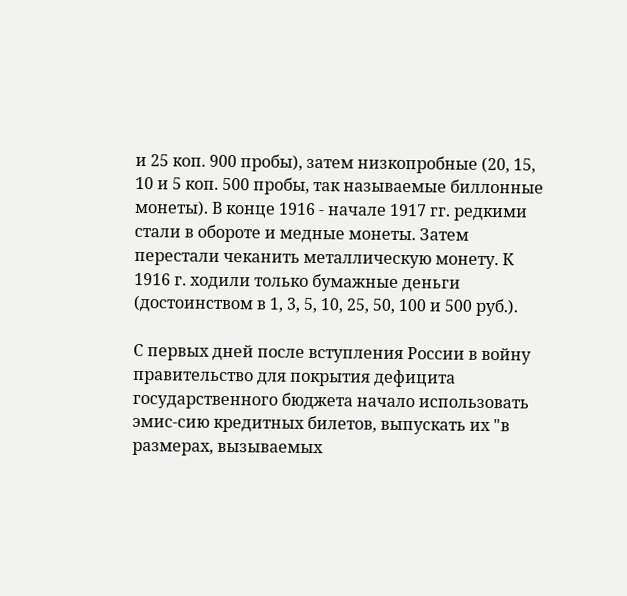и 25 коп. 900 пробы), затем низкопробные (20, 15, 10 и 5 коп. 500 пробы, так называемые биллонные монеты). В конце 1916 - начале 1917 гг. редкими стали в обороте и медные монеты. Затем перестали чеканить металлическую монету. К 1916 г. ходили только бумажные деньги (достоинством в 1, 3, 5, 10, 25, 50, 100 и 500 руб.).

С первых дней после вступления России в войну правительство для покрытия дефицита государственного бюджета начало использовать эмис-сию кредитных билетов, выпускать их "в размерах, вызываемых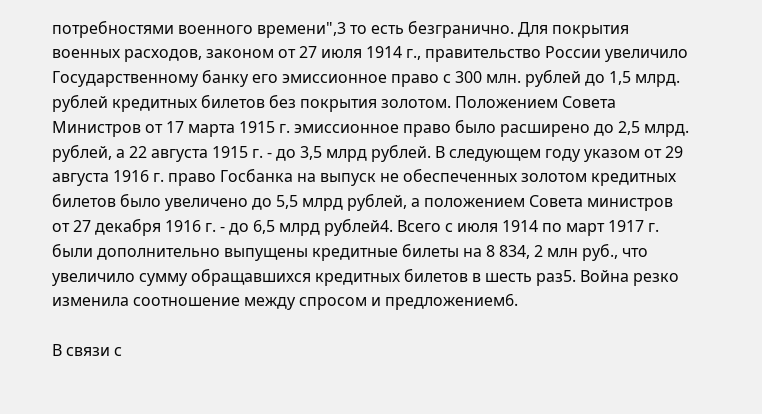потребностями военного времени",3 то есть безгранично. Для покрытия военных расходов, законом от 27 июля 1914 г., правительство России увеличило Государственному банку его эмиссионное право с 300 млн. рублей до 1,5 млрд. рублей кредитных билетов без покрытия золотом. Положением Совета Министров от 17 марта 1915 г. эмиссионное право было расширено до 2,5 млрд. рублей, а 22 августа 1915 г. - до 3,5 млрд рублей. В следующем году указом от 29 августа 1916 г. право Госбанка на выпуск не обеспеченных золотом кредитных билетов было увеличено до 5,5 млрд рублей, а положением Совета министров от 27 декабря 1916 г. - до 6,5 млрд рублей4. Всего с июля 1914 по март 1917 г. были дополнительно выпущены кредитные билеты на 8 834, 2 млн руб., что увеличило сумму обращавшихся кредитных билетов в шесть раз5. Война резко изменила соотношение между спросом и предложением6.

В связи с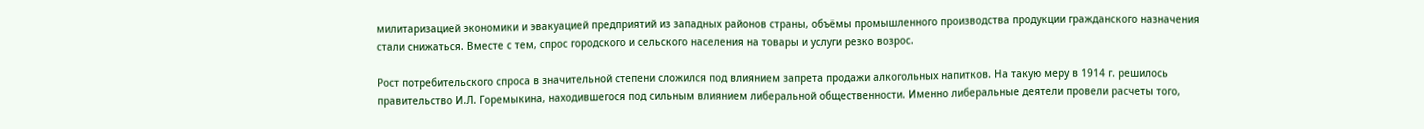милитаризацией экономики и эвакуацией предприятий из западных районов страны, объёмы промышленного производства продукции гражданского назначения стали снижаться. Вместе с тем, спрос городского и сельского населения на товары и услуги резко возрос.

Рост потребительского спроса в значительной степени сложился под влиянием запрета продажи алкогольных напитков. На такую меру в 1914 г. решилось правительство И.Л. Горемыкина, находившегося под сильным влиянием либеральной общественности. Именно либеральные деятели провели расчеты того,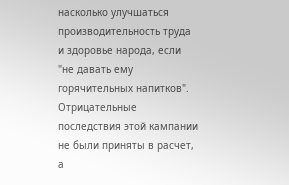насколько улучшаться производительность труда и здоровье народа, если "не давать ему горячительных напитков". Отрицательные последствия этой кампании не были приняты в расчет, а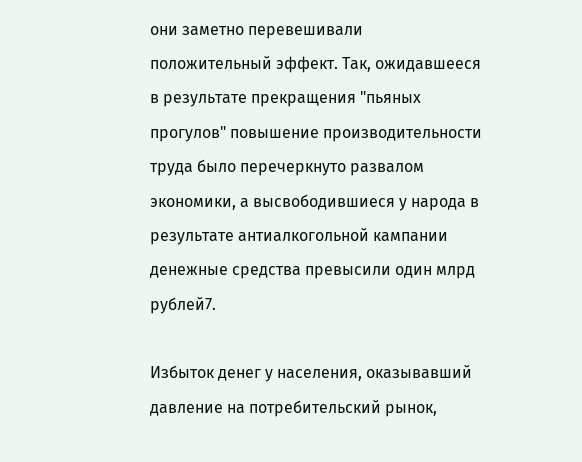они заметно перевешивали положительный эффект. Так, ожидавшееся в результате прекращения "пьяных прогулов" повышение производительности труда было перечеркнуто развалом экономики, а высвободившиеся у народа в результате антиалкогольной кампании денежные средства превысили один млрд рублей7.

Избыток денег у населения, оказывавший давление на потребительский рынок,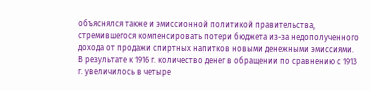объяснялся также и эмиссионной политикой правительства, стремившегося компенсировать потери бюджета из-за недополученного дохода от продажи спиртных напитков новыми денежными эмиссиями. В результате к 1916 г. количество денег в обращении по сравнению с 1913 г. увеличилось в четыре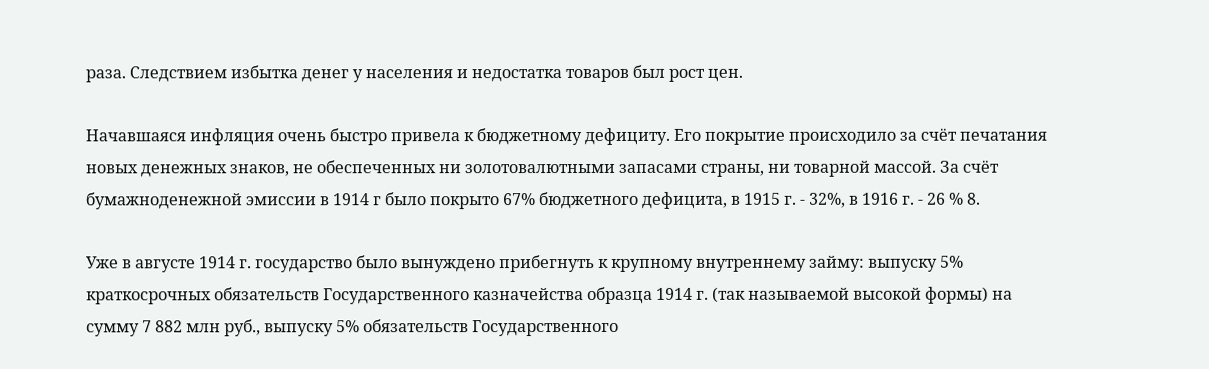раза. Следствием избытка денег у населения и недостатка товаров был рост цен.

Начавшаяся инфляция очень быстро привела к бюджетному дефициту. Его покрытие происходило за счёт печатания новых денежных знаков, не обеспеченных ни золотовалютными запасами страны, ни товарной массой. За счёт бумажноденежной эмиссии в 1914 г было покрыто 67% бюджетного дефицита, в 1915 г. - 32%, в 1916 г. - 26 % 8.

Уже в августе 1914 г. государство было вынуждено прибегнуть к крупному внутреннему займу: выпуску 5% краткосрочных обязательств Государственного казначейства образца 1914 г. (так называемой высокой формы) на сумму 7 882 млн руб., выпуску 5% обязательств Государственного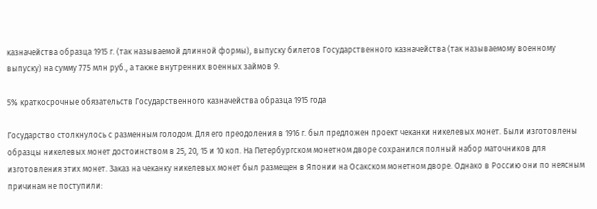казначейства образца 1915 г. (так называемой длинной формы), выпуску билетов Государственного казначейства (так называемому военному выпуску) на сумму 775 млн руб., а также внутренних военных займов 9.

5% краткосрочные обязательств Государственного казначейства образца 1915 года

Государство столкнулось с разменным голодом. Для его преодоления в 1916 г. был предложен проект чеканки никелевых монет. Были изготовлены образцы никелевых монет достоинством в 25, 20, 15 и 10 коп. На Петербургском монетном дворе сохранился полный набор маточников для изготовления этих монет. Заказ на чеканку никелевых монет был размещен в Японии на Осакском монетном дворе. Однако в Россию они по неясным причинам не поступили: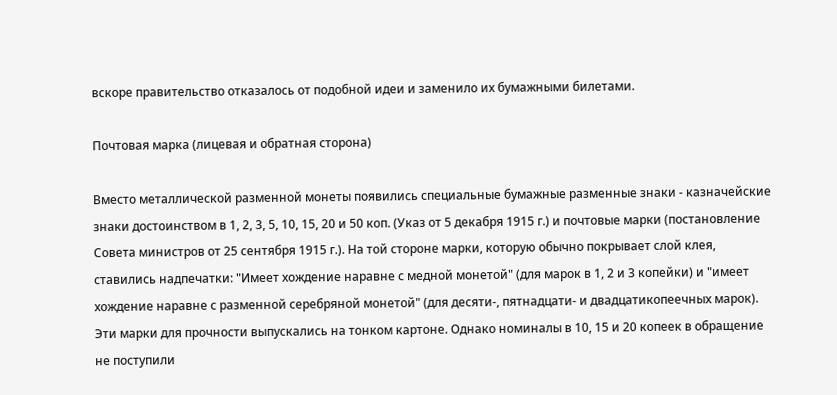вскоре правительство отказалось от подобной идеи и заменило их бумажными билетами.

Почтовая марка (лицевая и обратная сторона)

Вместо металлической разменной монеты появились специальные бумажные разменные знаки - казначейские знаки достоинством в 1, 2, 3, 5, 10, 15, 20 и 50 коп. (Указ от 5 декабря 1915 г.) и почтовые марки (постановление Совета министров от 25 сентября 1915 г.). На той стороне марки, которую обычно покрывает слой клея, ставились надпечатки: "Имеет хождение наравне с медной монетой" (для марок в 1, 2 и 3 копейки) и "имеет хождение наравне с разменной серебряной монетой" (для десяти-, пятнадцати- и двадцатикопеечных марок). Эти марки для прочности выпускались на тонком картоне. Однако номиналы в 10, 15 и 20 копеек в обращение не поступили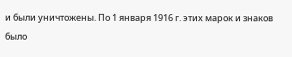и были уничтожены. По 1 января 1916 г. этих марок и знаков было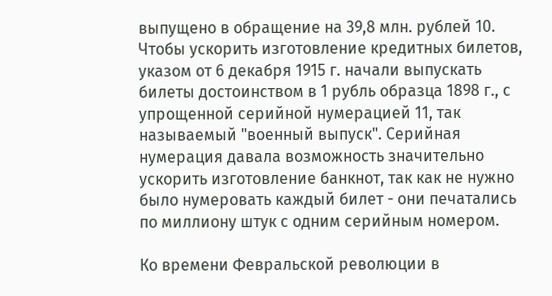выпущено в обращение на 39,8 млн. рублей 10. Чтобы ускорить изготовление кредитных билетов, указом от 6 декабря 1915 г. начали выпускать билеты достоинством в 1 рубль образца 1898 г., с упрощенной серийной нумерацией 11, так называемый "военный выпуск". Серийная нумерация давала возможность значительно ускорить изготовление банкнот, так как не нужно было нумеровать каждый билет - они печатались по миллиону штук с одним серийным номером.

Ко времени Февральской революции в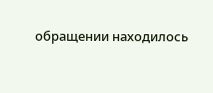обращении находилось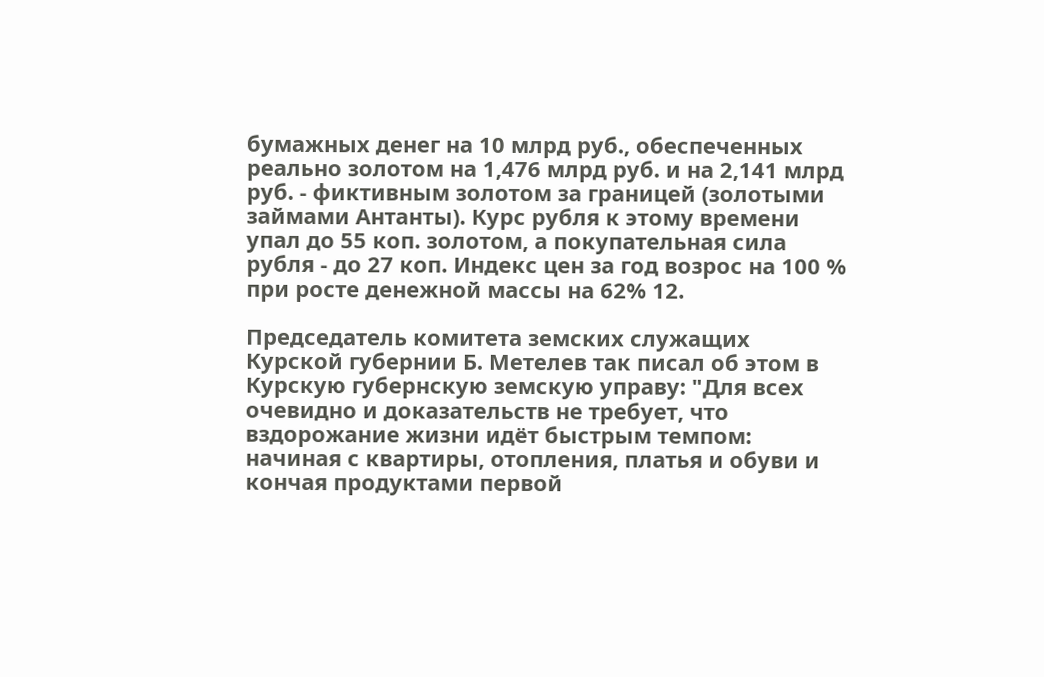бумажных денег на 10 млрд руб., обеспеченных реально золотом на 1,476 млрд руб. и на 2,141 млрд руб. - фиктивным золотом за границей (золотыми займами Антанты). Курс рубля к этому времени упал до 55 коп. золотом, а покупательная сила рубля - до 27 коп. Индекс цен за год возрос на 100 % при росте денежной массы на 62% 12.

Председатель комитета земских служащих Курской губернии Б. Метелев так писал об этом в Курскую губернскую земскую управу: "Для всех очевидно и доказательств не требует, что вздорожание жизни идёт быстрым темпом: начиная с квартиры, отопления, платья и обуви и кончая продуктами первой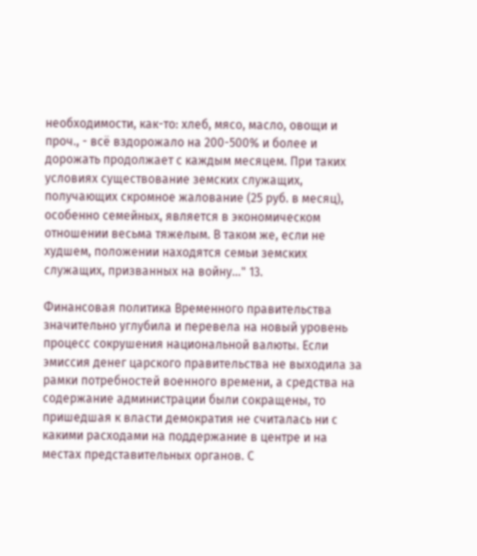необходимости, как-то: хлеб, мясо, масло, овощи и проч., - всё вздорожало на 200-500% и более и дорожать продолжает с каждым месяцем. При таких условиях существование земских служащих, получающих скромное жалование (25 руб. в месяц), особенно семейных, является в экономическом отношении весьма тяжелым. В таком же, если не худшем, положении находятся семьи земских служащих, призванных на войну…" 13.

Финансовая политика Временного правительства значительно углубила и перевела на новый уровень процесс сокрушения национальной валюты. Если эмиссия денег царского правительства не выходила за рамки потребностей военного времени, а средства на содержание администрации были сокращены, то пришедшая к власти демократия не считалась ни с какими расходами на поддержание в центре и на местах представительных органов. С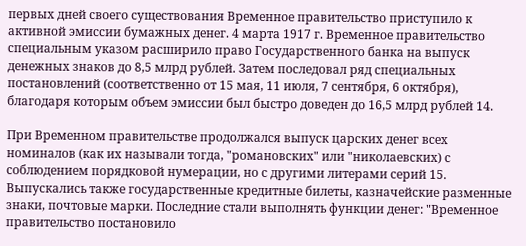первых дней своего существования Временное правительство приступило к активной эмиссии бумажных денег. 4 марта 1917 г. Временное правительство специальным указом расширило право Государственного банка на выпуск денежных знаков до 8,5 млрд рублей. Затем последовал ряд специальных постановлений (соответственно от 15 мая, 11 июля, 7 сентября, 6 октября), благодаря которым объем эмиссии был быстро доведен до 16,5 млрд рублей 14.

При Временном правительстве продолжался выпуск царских денег всех номиналов (как их называли тогда, "романовских" или "николаевских) с соблюдением порядковой нумерации, но с другими литерами серий 15. Выпускались также государственные кредитные билеты, казначейские разменные знаки, почтовые марки. Последние стали выполнять функции денег: "Временное правительство постановило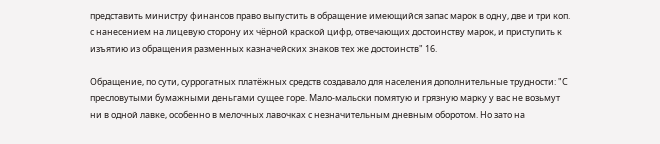представить министру финансов право выпустить в обращение имеющийся запас марок в одну, две и три коп. с нанесением на лицевую сторону их чёрной краской цифр, отвечающих достоинству марок, и приступить к изъятию из обращения разменных казначейских знаков тех же достоинств" 16.

Обращение, по сути, суррогатных платёжных средств создавало для населения дополнительные трудности: "С пресловутыми бумажными деньгами сущее горе. Мало-мальски помятую и грязную марку у вас не возьмут ни в одной лавке, особенно в мелочных лавочках с незначительным дневным оборотом. Но зато на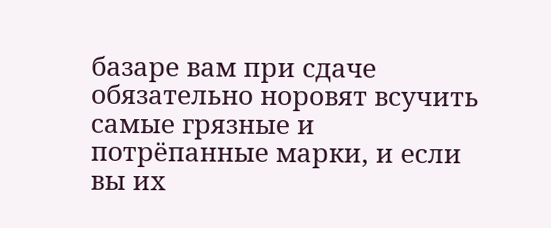базаре вам при сдаче обязательно норовят всучить самые грязные и потрёпанные марки, и если вы их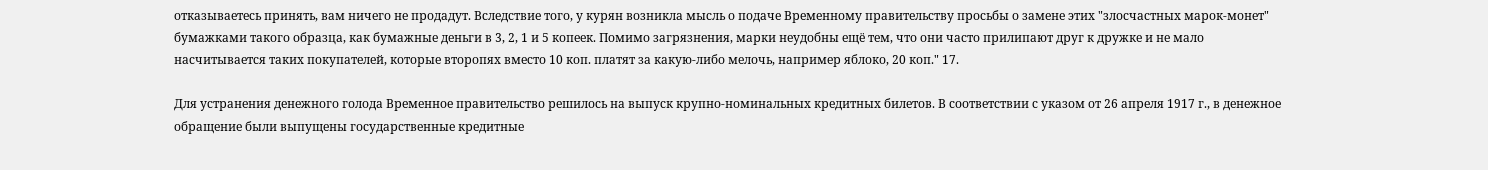отказываетесь принять, вам ничего не продадут. Вследствие того, у курян возникла мысль о подаче Временному правительству просьбы о замене этих "злосчастных марок-монет" бумажками такого образца, как бумажные деньги в 3, 2, 1 и 5 копеек. Помимо загрязнения, марки неудобны ещё тем, что они часто прилипают друг к дружке и не мало насчитывается таких покупателей, которые второпях вместо 10 коп. платят за какую-либо мелочь, например яблоко, 20 коп." 17.

Для устранения денежного голода Временное правительство решилось на выпуск крупно-номинальных кредитных билетов. В соответствии с указом от 26 апреля 1917 г., в денежное обращение были выпущены государственные кредитные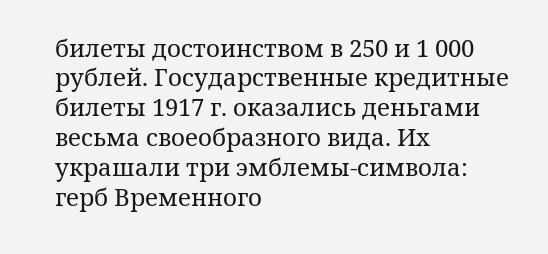билеты достоинством в 250 и 1 000 рублей. Государственные кредитные билеты 1917 г. оказались деньгами весьма своеобразного вида. Их украшали три эмблемы-символа: герб Временного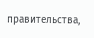правительства,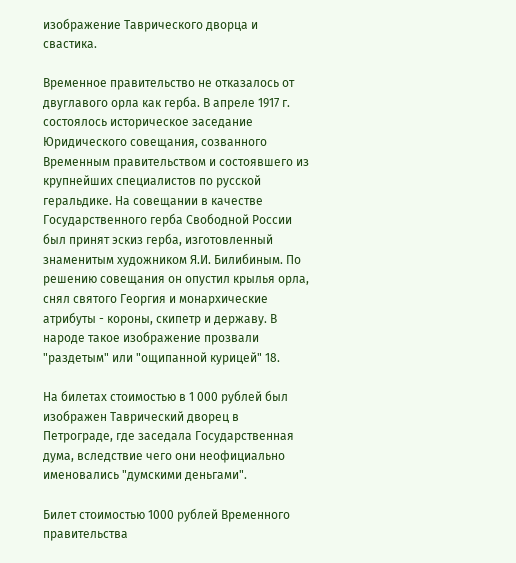изображение Таврического дворца и свастика.

Временное правительство не отказалось от двуглавого орла как герба. В апреле 1917 г. состоялось историческое заседание Юридического совещания, созванного Временным правительством и состоявшего из крупнейших специалистов по русской геральдике. На совещании в качестве Государственного герба Свободной России был принят эскиз герба, изготовленный знаменитым художником Я.И. Билибиным. По решению совещания он опустил крылья орла, снял святого Георгия и монархические атрибуты - короны, скипетр и державу. В народе такое изображение прозвали "раздетым" или "ощипанной курицей" 18.

На билетах стоимостью в 1 000 рублей был изображен Таврический дворец в Петрограде, где заседала Государственная дума, вследствие чего они неофициально именовались "думскими деньгами".

Билет стоимостью 1000 рублей Временного правительства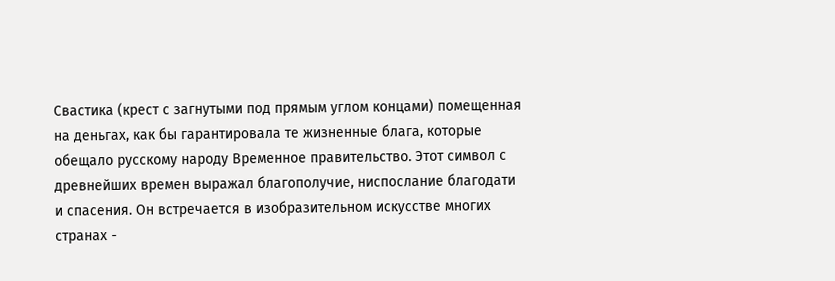Свастика (крест с загнутыми под прямым углом концами) помещенная на деньгах, как бы гарантировала те жизненные блага, которые обещало русскому народу Временное правительство. Этот символ с древнейших времен выражал благополучие, ниспослание благодати и спасения. Он встречается в изобразительном искусстве многих странах -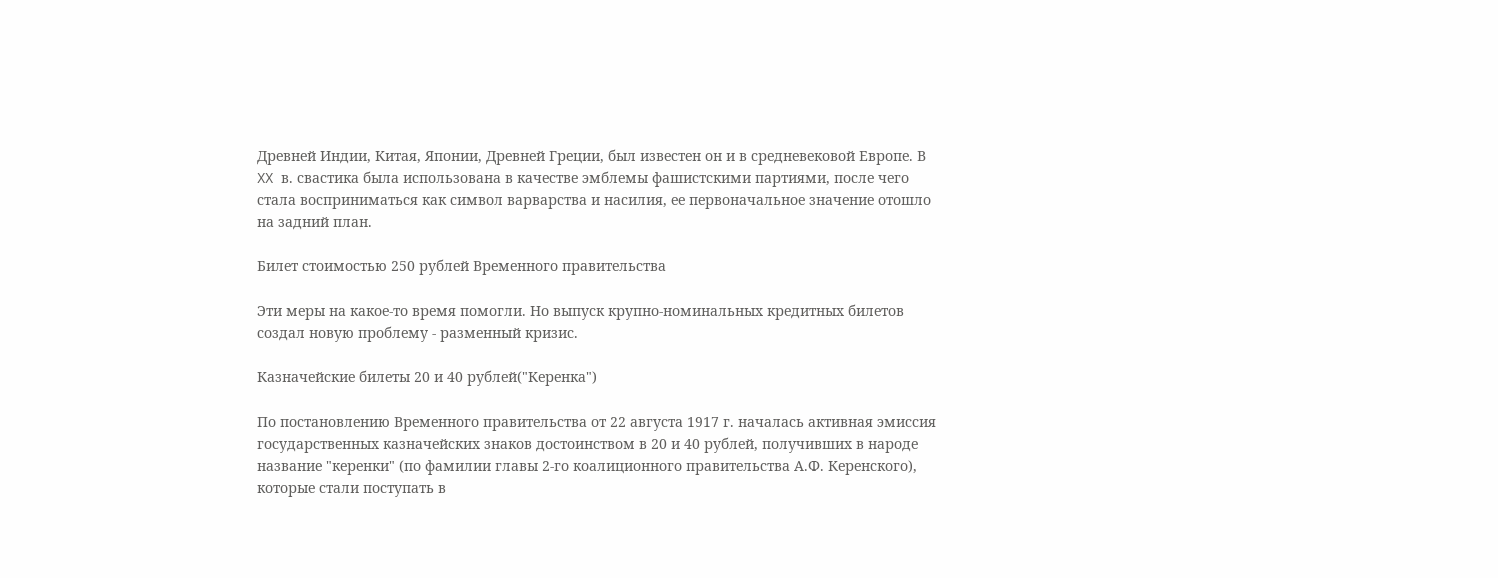Древней Индии, Китая, Японии, Древней Греции, был известен он и в средневековой Европе. В XX в. свастика была использована в качестве эмблемы фашистскими партиями, после чего стала восприниматься как символ варварства и насилия, ее первоначальное значение отошло на задний план.

Билет стоимостью 250 рублей Временного правительства

Эти меры на какое-то время помогли. Но выпуск крупно-номинальных кредитных билетов создал новую проблему - разменный кризис.

Казначейские билеты 20 и 40 рублей("Керенка")

По постановлению Временного правительства от 22 августа 1917 г. началась активная эмиссия государственных казначейских знаков достоинством в 20 и 40 рублей, получивших в народе название "керенки" (по фамилии главы 2-го коалиционного правительства А.Ф. Керенского), которые стали поступать в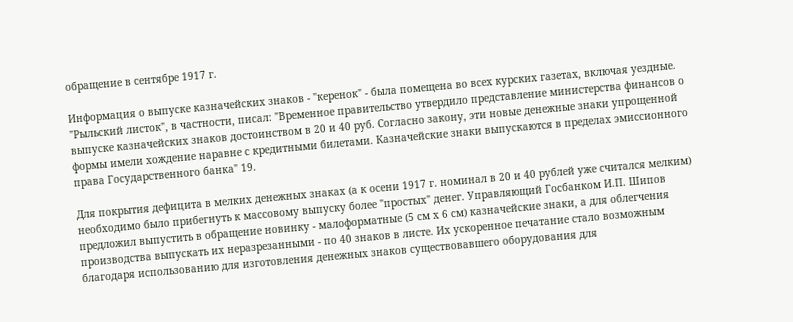обращение в сентябре 1917 г.

Информация о выпуске казначейских знаков - "керенок" - была помещена во всех курских газетах, включая уездные. "Рыльский листок", в частности, писал: "Временное правительство утвердило представление министерства финансов о выпуске казначейских знаков достоинством в 20 и 40 руб. Согласно закону, эти новые денежные знаки упрощенной формы имели хождение наравне с кредитными билетами. Казначейские знаки выпускаются в пределах эмиссионного права Государственного банка" 19.

Для покрытия дефицита в мелких денежных знаках (а к осени 1917 г. номинал в 20 и 40 рублей уже считался мелким) необходимо было прибегнуть к массовому выпуску более "простых" денег. Управляющий Госбанком И.П. Шипов предложил выпустить в обращение новинку - малоформатные (5 см х 6 см) казначейские знаки, а для облегчения производства выпускать их неразрезанными - по 40 знаков в листе. Их ускоренное печатание стало возможным благодаря использованию для изготовления денежных знаков существовавшего оборудования для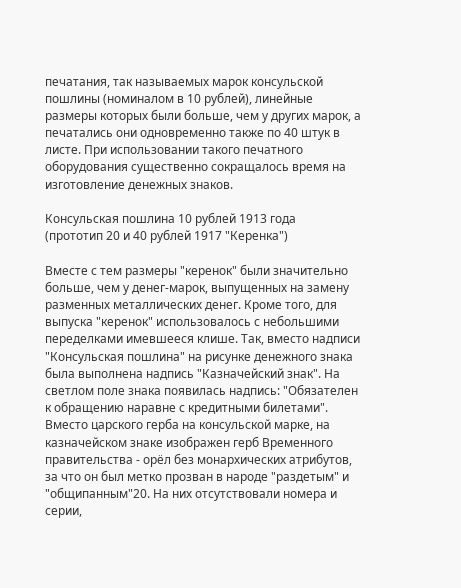печатания, так называемых марок консульской пошлины (номиналом в 10 рублей), линейные размеры которых были больше, чем у других марок, а печатались они одновременно также по 40 штук в листе. При использовании такого печатного оборудования существенно сокращалось время на изготовление денежных знаков.

Консульская пошлина 10 рублей 1913 года
(прототип 20 и 40 рублей 1917 "Керенка")

Вместе с тем размеры "керенок" были значительно больше, чем у денег-марок, выпущенных на замену разменных металлических денег. Кроме того, для выпуска "керенок" использовалось с небольшими переделками имевшееся клише. Так, вместо надписи "Консульская пошлина" на рисунке денежного знака была выполнена надпись "Казначейский знак". На светлом поле знака появилась надпись: "Обязателен к обращению наравне с кредитными билетами". Вместо царского герба на консульской марке, на казначейском знаке изображен герб Временного правительства - орёл без монархических атрибутов, за что он был метко прозван в народе "раздетым" и "общипанным"20. На них отсутствовали номера и серии,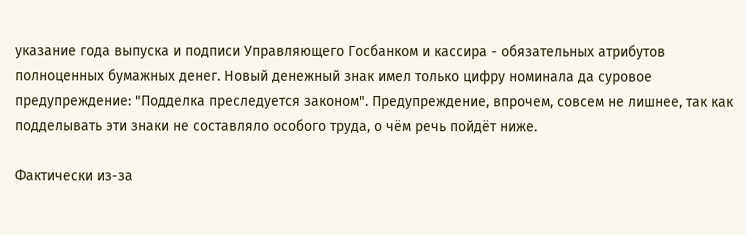указание года выпуска и подписи Управляющего Госбанком и кассира - обязательных атрибутов полноценных бумажных денег. Новый денежный знак имел только цифру номинала да суровое предупреждение: "Подделка преследуется законом". Предупреждение, впрочем, совсем не лишнее, так как подделывать эти знаки не составляло особого труда, о чём речь пойдёт ниже.

Фактически из-за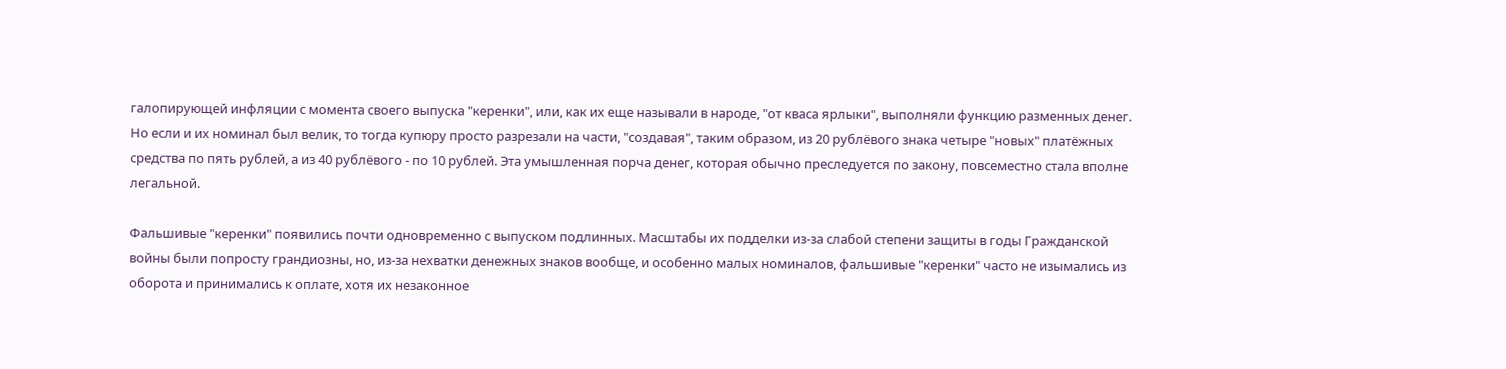галопирующей инфляции с момента своего выпуска "керенки", или, как их еще называли в народе, "от кваса ярлыки", выполняли функцию разменных денег. Но если и их номинал был велик, то тогда купюру просто разрезали на части, "создавая", таким образом, из 20 рублёвого знака четыре "новых" платёжных средства по пять рублей, а из 40 рублёвого - по 10 рублей. Эта умышленная порча денег, которая обычно преследуется по закону, повсеместно стала вполне легальной.

Фальшивые "керенки" появились почти одновременно с выпуском подлинных. Масштабы их подделки из-за слабой степени защиты в годы Гражданской войны были попросту грандиозны, но, из-за нехватки денежных знаков вообще, и особенно малых номиналов, фальшивые "керенки" часто не изымались из оборота и принимались к оплате, хотя их незаконное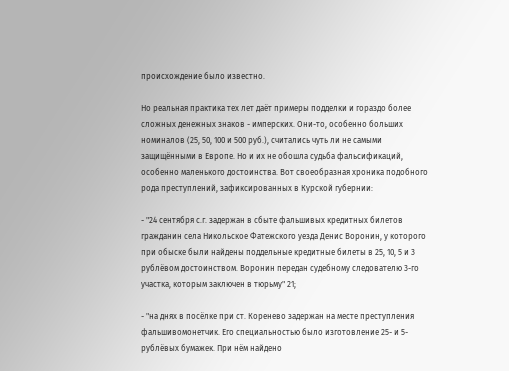происхождение было известно.

Но реальная практика тех лет даёт примеры подделки и гораздо более сложных денежных знаков - имперских. Они-то, особенно больших номиналов (25, 50, 100 и 500 руб.), считались чуть ли не самыми защищёнными в Европе. Но и их не обошла судьба фальсификаций, особенно маленького достоинства. Вот своеобразная хроника подобного рода преступлений, зафиксированных в Курской губернии:

- "24 сентября с.г. задержан в сбыте фальшивых кредитных билетов гражданин села Никольское Фатежского уезда Денис Воронин, у которого при обыске были найдены поддельные кредитные билеты в 25, 10, 5 и 3 рублёвом достоинством. Воронин передан судебному следователю 3-го участка, которым заключен в тюрьму" 21;

- "на днях в посёлке при ст. Коренево задержан на месте преступления фальшивомонетчик. Его специальностью было изготовление 25- и 5- рублёвых бумажек. При нём найдено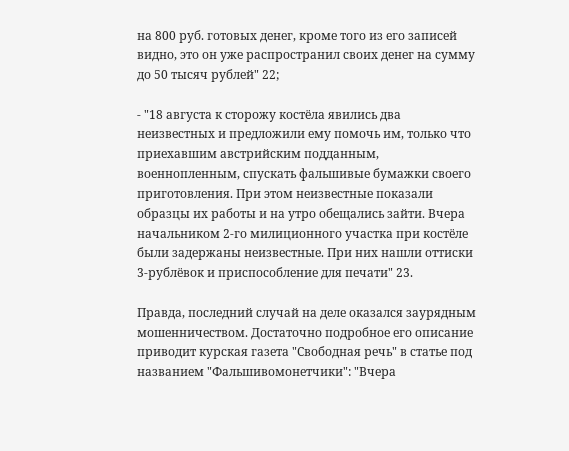на 800 руб. готовых денег, кроме того из его записей видно, это он уже распространил своих денег на сумму до 50 тысяч рублей" 22;

- "18 августа к сторожу костёла явились два неизвестных и предложили ему помочь им, только что приехавшим австрийским подданным, военнопленным, спускать фальшивые бумажки своего приготовления. При этом неизвестные показали образцы их работы и на утро обещались зайти. Вчера начальником 2-го милиционного участка при костёле были задержаны неизвестные. При них нашли оттиски 3-рублёвок и приспособление для печати" 23.

Правда, последний случай на деле оказался заурядным мошенничеством. Достаточно подробное его описание приводит курская газета "Свободная речь" в статье под названием "Фальшивомонетчики": "Вчера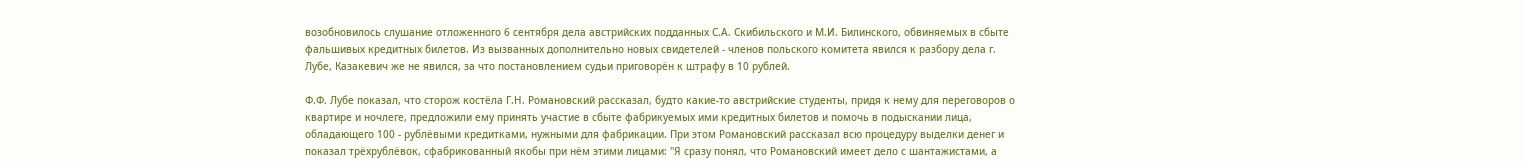возобновилось слушание отложенного 6 сентября дела австрийских подданных С.А. Скибильского и М.И. Билинского, обвиняемых в сбыте фальшивых кредитных билетов. Из вызванных дополнительно новых свидетелей - членов польского комитета явился к разбору дела г. Лубе, Казакевич же не явился, за что постановлением судьи приговорён к штрафу в 10 рублей.

Ф.Ф. Лубе показал, что сторож костёла Г.Н. Романовский рассказал, будто какие-то австрийские студенты, придя к нему для переговоров о квартире и ночлеге, предложили ему принять участие в сбыте фабрикуемых ими кредитных билетов и помочь в подыскании лица, обладающего 100 - рублёвыми кредитками, нужными для фабрикации. При этом Романовский рассказал всю процедуру выделки денег и показал трёхрублёвок, сфабрикованный якобы при нём этими лицами: "Я сразу понял, что Романовский имеет дело с шантажистами, а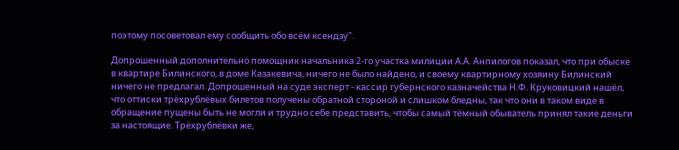поэтому посоветовал ему сообщить обо всём ксендзу".

Допрошенный дополнительно помощник начальника 2-го участка милиции А.А. Анпилогов показал, что при обыске в квартире Билинского, в доме Казакевича, ничего не было найдено, и своему квартирному хозяину Билинский ничего не предлагал. Допрошенный на суде эксперт - кассир губернского казначейства Н.Ф. Круковицкий нашёл, что оттиски трёхрублёвых билетов получены обратной стороной и слишком бледны, так что они в таком виде в обращение пущены быть не могли и трудно себе представить, чтобы самый тёмный обыватель принял такие деньги за настоящие. Трёхрублёвки же,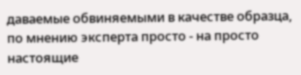даваемые обвиняемыми в качестве образца, по мнению эксперта просто - на просто настоящие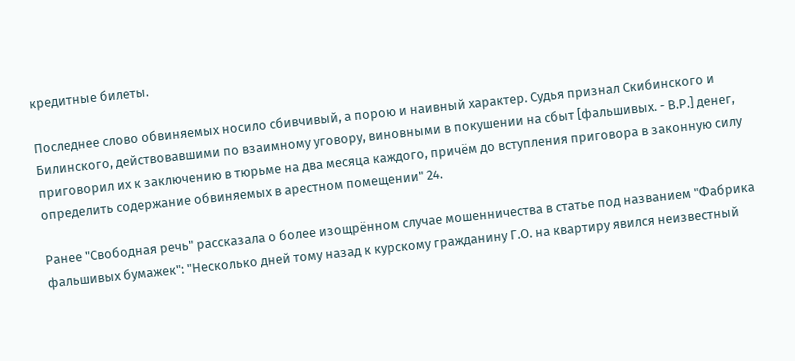кредитные билеты.

Последнее слово обвиняемых носило сбивчивый, а порою и наивный характер. Судья признал Скибинского и Билинского, действовавшими по взаимному уговору, виновными в покушении на сбыт [фальшивых. - В.Р.] денег, приговорил их к заключению в тюрьме на два месяца каждого, причём до вступления приговора в законную силу определить содержание обвиняемых в арестном помещении" 24.

Ранее "Свободная речь" рассказала о более изощрённом случае мошенничества в статье под названием "Фабрика фальшивых бумажек": "Несколько дней тому назад к курскому гражданину Г.О. на квартиру явился неизвестный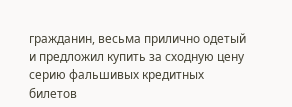гражданин, весьма прилично одетый и предложил купить за сходную цену серию фальшивых кредитных билетов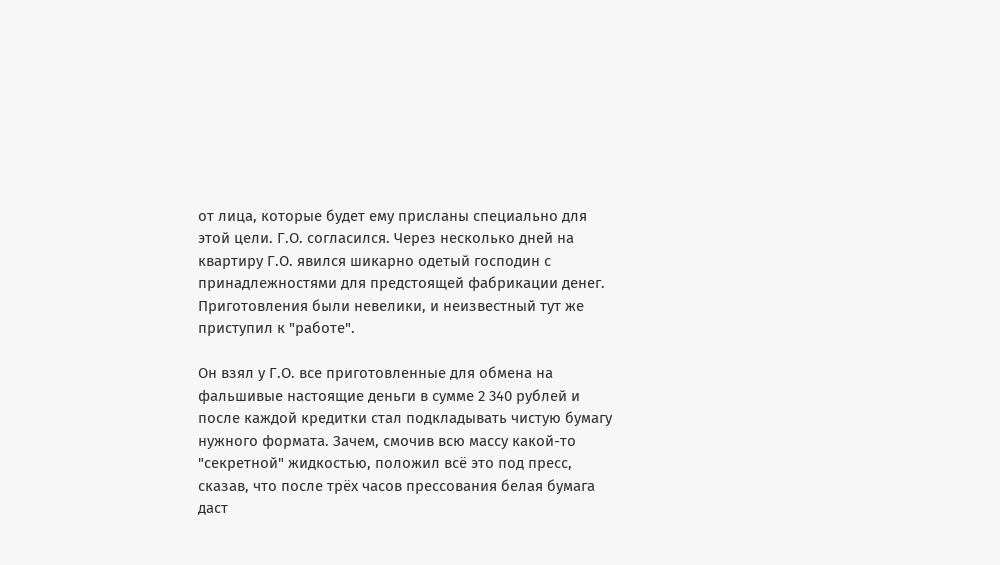от лица, которые будет ему присланы специально для этой цели. Г.О. согласился. Через несколько дней на квартиру Г.О. явился шикарно одетый господин с принадлежностями для предстоящей фабрикации денег. Приготовления были невелики, и неизвестный тут же приступил к "работе".

Он взял у Г.О. все приготовленные для обмена на фальшивые настоящие деньги в сумме 2 340 рублей и после каждой кредитки стал подкладывать чистую бумагу нужного формата. Зачем, смочив всю массу какой-то "секретной" жидкостью, положил всё это под пресс, сказав, что после трёх часов прессования белая бумага даст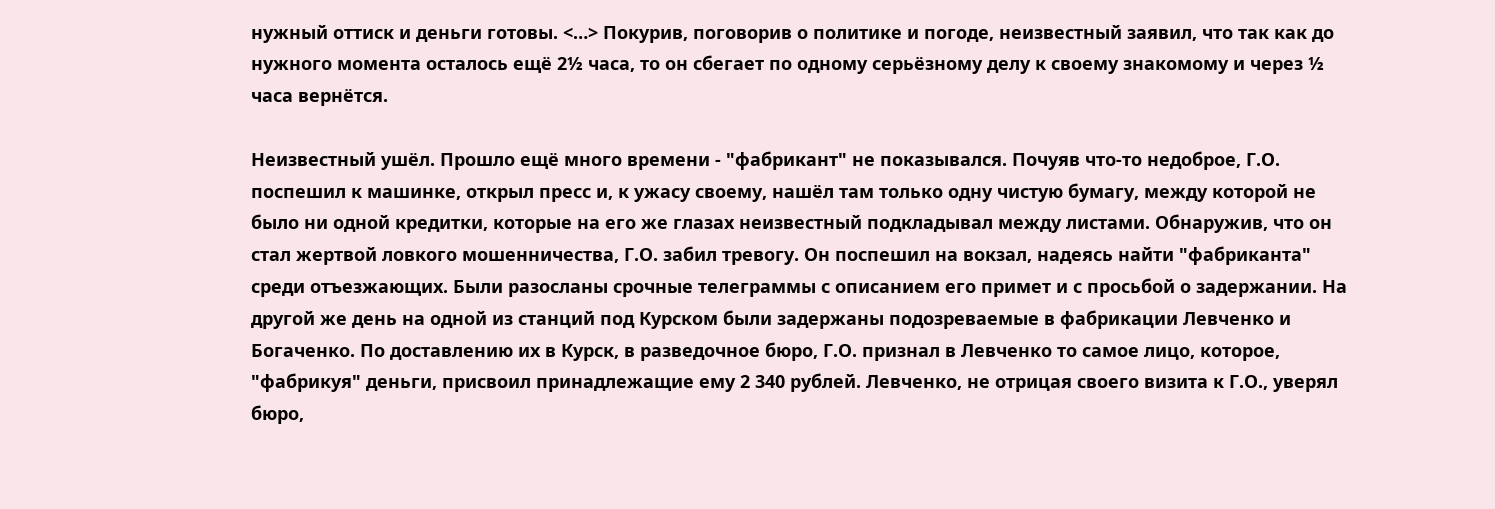нужный оттиск и деньги готовы. <…> Покурив, поговорив о политике и погоде, неизвестный заявил, что так как до нужного момента осталось ещё 2½ часа, то он сбегает по одному серьёзному делу к своему знакомому и через ½ часа вернётся.

Неизвестный ушёл. Прошло ещё много времени - "фабрикант" не показывался. Почуяв что-то недоброе, Г.О. поспешил к машинке, открыл пресс и, к ужасу своему, нашёл там только одну чистую бумагу, между которой не было ни одной кредитки, которые на его же глазах неизвестный подкладывал между листами. Обнаружив, что он стал жертвой ловкого мошенничества, Г.О. забил тревогу. Он поспешил на вокзал, надеясь найти "фабриканта" среди отъезжающих. Были разосланы срочные телеграммы с описанием его примет и с просьбой о задержании. На другой же день на одной из станций под Курском были задержаны подозреваемые в фабрикации Левченко и Богаченко. По доставлению их в Курск, в разведочное бюро, Г.О. признал в Левченко то самое лицо, которое, "фабрикуя" деньги, присвоил принадлежащие ему 2 340 рублей. Левченко, не отрицая своего визита к Г.О., уверял бюро,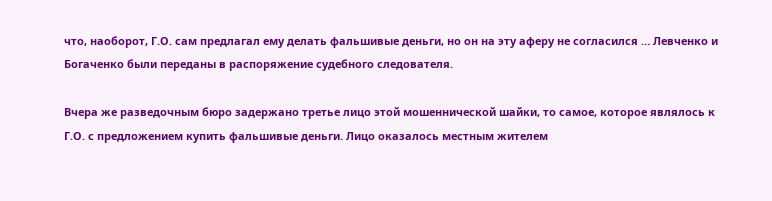что, наоборот, Г.О. сам предлагал ему делать фальшивые деньги, но он на эту аферу не согласился … Левченко и Богаченко были переданы в распоряжение судебного следователя.

Вчера же разведочным бюро задержано третье лицо этой мошеннической шайки, то самое, которое являлось к Г.О. с предложением купить фальшивые деньги. Лицо оказалось местным жителем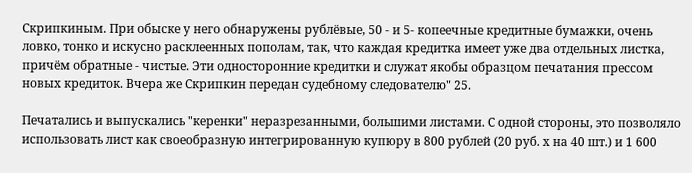Скрипкиным. При обыске у него обнаружены рублёвые, 50 - и 5- копеечные кредитные бумажки, очень ловко, тонко и искусно расклеенных пополам, так, что каждая кредитка имеет уже два отдельных листка, причём обратные - чистые. Эти односторонние кредитки и служат якобы образцом печатания прессом новых кредиток. Вчера же Скрипкин передан судебному следователю" 25.

Печатались и выпускались "керенки" неразрезанными, большими листами. С одной стороны, это позволяло использовать лист как своеобразную интегрированную купюру в 800 рублей (20 руб. х на 40 шт.) и 1 600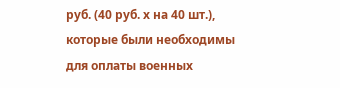руб. (40 руб. х на 40 шт.), которые были необходимы для оплаты военных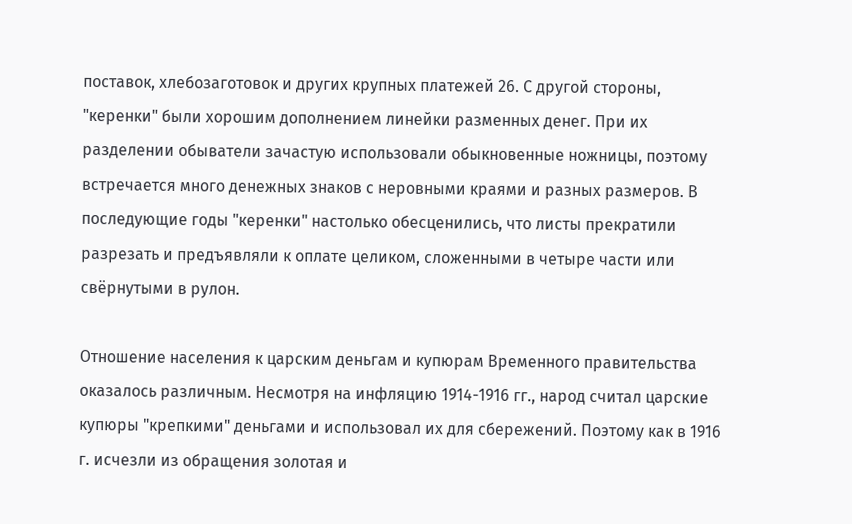поставок, хлебозаготовок и других крупных платежей 26. С другой стороны, "керенки" были хорошим дополнением линейки разменных денег. При их разделении обыватели зачастую использовали обыкновенные ножницы, поэтому встречается много денежных знаков с неровными краями и разных размеров. В последующие годы "керенки" настолько обесценились, что листы прекратили разрезать и предъявляли к оплате целиком, сложенными в четыре части или свёрнутыми в рулон.

Отношение населения к царским деньгам и купюрам Временного правительства оказалось различным. Несмотря на инфляцию 1914-1916 гг., народ считал царские купюры "крепкими" деньгами и использовал их для сбережений. Поэтому как в 1916 г. исчезли из обращения золотая и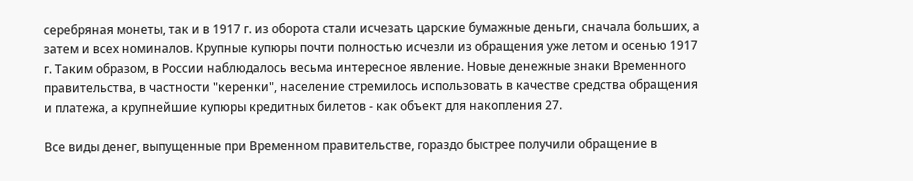серебряная монеты, так и в 1917 г. из оборота стали исчезать царские бумажные деньги, сначала больших, а затем и всех номиналов. Крупные купюры почти полностью исчезли из обращения уже летом и осенью 1917 г. Таким образом, в России наблюдалось весьма интересное явление. Новые денежные знаки Временного правительства, в частности "керенки", население стремилось использовать в качестве средства обращения и платежа, а крупнейшие купюры кредитных билетов - как объект для накопления 27.

Все виды денег, выпущенные при Временном правительстве, гораздо быстрее получили обращение в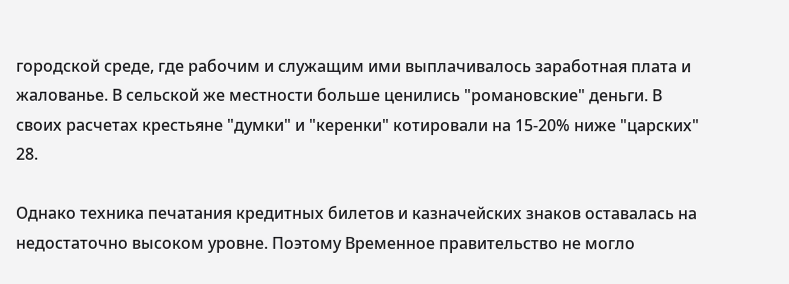городской среде, где рабочим и служащим ими выплачивалось заработная плата и жалованье. В сельской же местности больше ценились "романовские" деньги. В своих расчетах крестьяне "думки" и "керенки" котировали на 15-20% ниже "царских" 28.

Однако техника печатания кредитных билетов и казначейских знаков оставалась на недостаточно высоком уровне. Поэтому Временное правительство не могло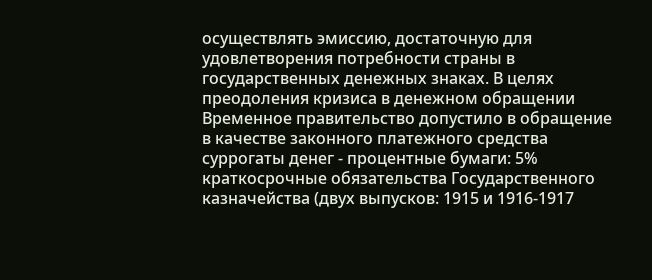осуществлять эмиссию, достаточную для удовлетворения потребности страны в государственных денежных знаках. В целях преодоления кризиса в денежном обращении Временное правительство допустило в обращение в качестве законного платежного средства суррогаты денег - процентные бумаги: 5% краткосрочные обязательства Государственного казначейства (двух выпусков: 1915 и 1916-1917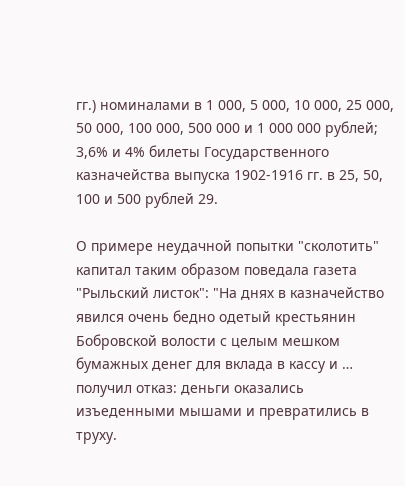гг.) номиналами в 1 000, 5 000, 10 000, 25 000, 50 000, 100 000, 500 000 и 1 000 000 рублей; 3,6% и 4% билеты Государственного казначейства выпуска 1902-1916 гг. в 25, 50, 100 и 500 рублей 29.

О примере неудачной попытки "сколотить" капитал таким образом поведала газета "Рыльский листок": "На днях в казначейство явился очень бедно одетый крестьянин Бобровской волости с целым мешком бумажных денег для вклада в кассу и … получил отказ: деньги оказались изъеденными мышами и превратились в труху.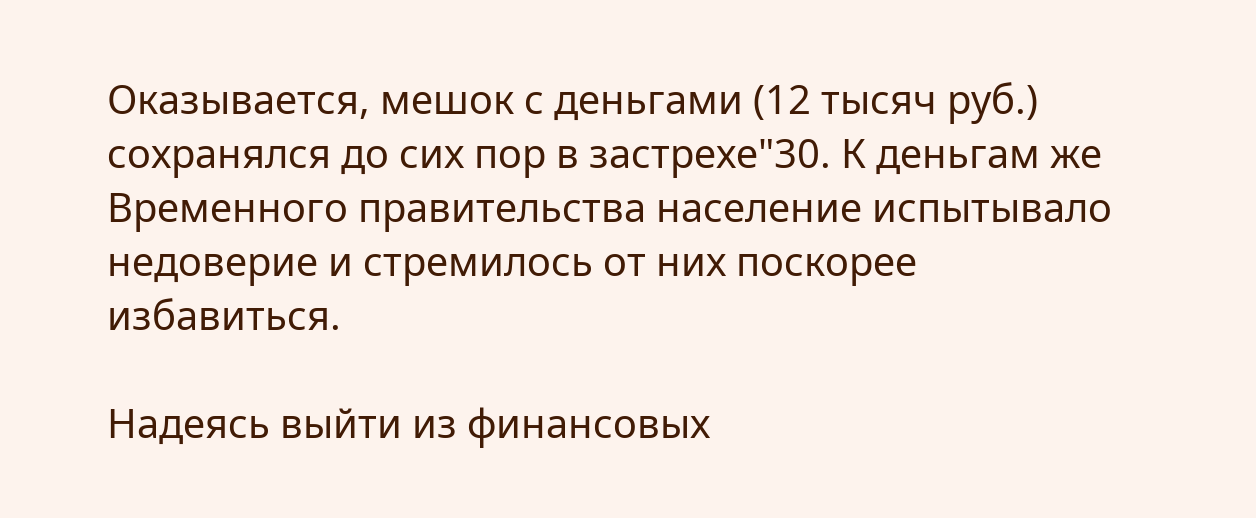Оказывается, мешок с деньгами (12 тысяч руб.) сохранялся до сих пор в застрехе"30. К деньгам же Временного правительства население испытывало недоверие и стремилось от них поскорее избавиться.

Надеясь выйти из финансовых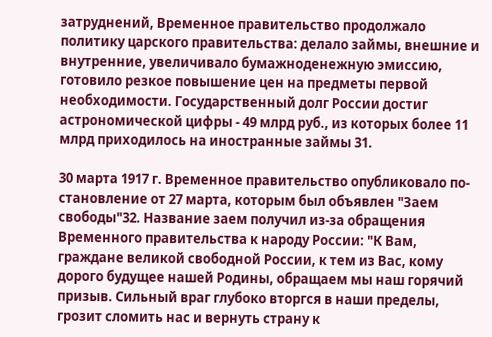затруднений, Временное правительство продолжало политику царского правительства: делало займы, внешние и внутренние, увеличивало бумажноденежную эмиссию, готовило резкое повышение цен на предметы первой необходимости. Государственный долг России достиг астрономической цифры - 49 млрд руб., из которых более 11 млрд приходилось на иностранные займы 31.

30 марта 1917 г. Временное правительство опубликовало по-становление от 27 марта, которым был объявлен "Заем свободы"32. Название заем получил из-за обращения Временного правительства к народу России: "К Вам, граждане великой свободной России, к тем из Вас, кому дорого будущее нашей Родины, обращаем мы наш горячий призыв. Сильный враг глубоко вторгся в наши пределы, грозит сломить нас и вернуть страну к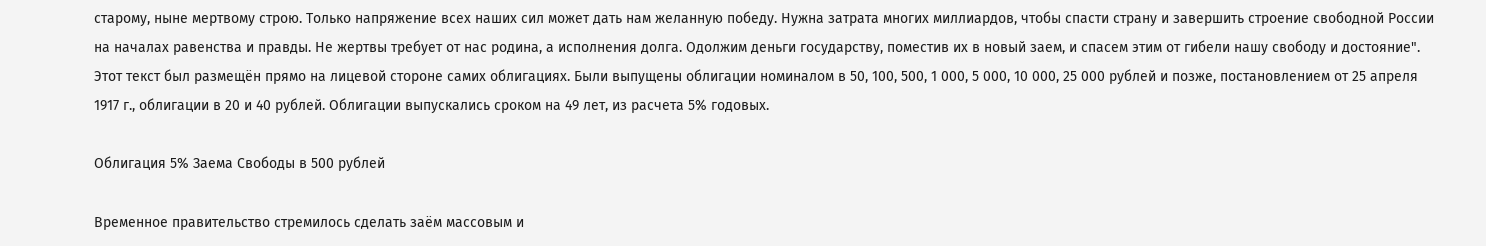старому, ныне мертвому строю. Только напряжение всех наших сил может дать нам желанную победу. Нужна затрата многих миллиардов, чтобы спасти страну и завершить строение свободной России на началах равенства и правды. Не жертвы требует от нас родина, а исполнения долга. Одолжим деньги государству, поместив их в новый заем, и спасем этим от гибели нашу свободу и достояние". Этот текст был размещён прямо на лицевой стороне самих облигациях. Были выпущены облигации номиналом в 50, 100, 500, 1 000, 5 000, 10 000, 25 000 рублей и позже, постановлением от 25 апреля 1917 г., облигации в 20 и 40 рублей. Облигации выпускались сроком на 49 лет, из расчета 5% годовых.

Облигация 5% Заема Свободы в 500 рублей

Временное правительство стремилось сделать заём массовым и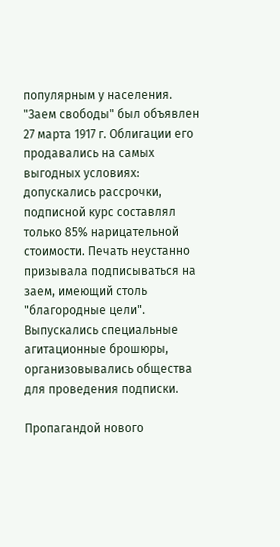популярным у населения. "Заем свободы" был объявлен 27 марта 1917 г. Облигации его продавались на самых выгодных условиях: допускались рассрочки, подписной курс составлял только 85% нарицательной стоимости. Печать неустанно призывала подписываться на заем, имеющий столь "благородные цели". Выпускались специальные агитационные брошюры, организовывались общества для проведения подписки.

Пропагандой нового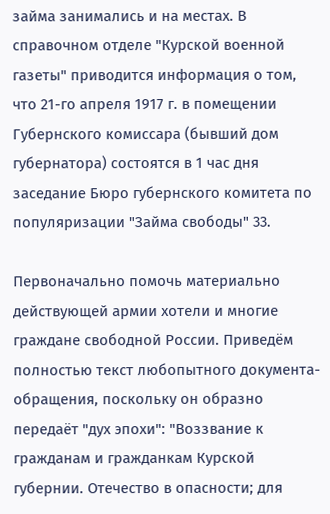займа занимались и на местах. В справочном отделе "Курской военной газеты" приводится информация о том, что 21-го апреля 1917 г. в помещении Губернского комиссара (бывший дом губернатора) состоятся в 1 час дня заседание Бюро губернского комитета по популяризации "Займа свободы" 33.

Первоначально помочь материально действующей армии хотели и многие граждане свободной России. Приведём полностью текст любопытного документа-обращения, поскольку он образно передаёт "дух эпохи": "Воззвание к гражданам и гражданкам Курской губернии. Отечество в опасности; для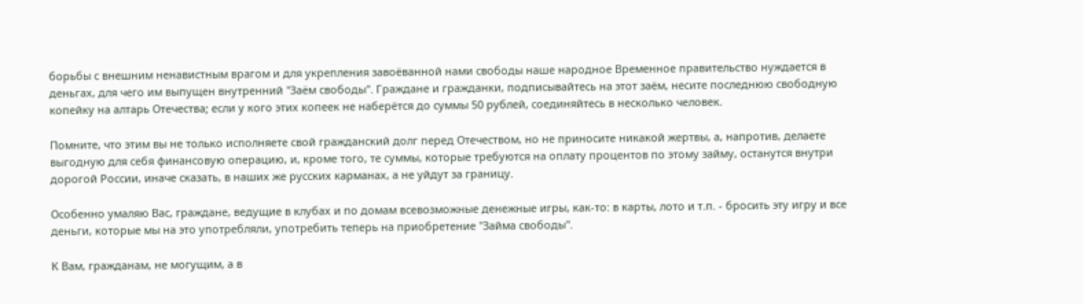борьбы с внешним ненавистным врагом и для укрепления завоёванной нами свободы наше народное Временное правительство нуждается в деньгах, для чего им выпущен внутренний "Заём cвободы". Граждане и гражданки, подписывайтесь на этот заём, несите последнюю свободную копейку на алтарь Отечества; если у кого этих копеек не наберётся до суммы 50 рублей, соединяйтесь в несколько человек.

Помните, что этим вы не только исполняете свой гражданский долг перед Отечеством, но не приносите никакой жертвы, а, напротив, делаете выгодную для себя финансовую операцию, и, кроме того, те суммы, которые требуются на оплату процентов по этому займу, останутся внутри дорогой России, иначе сказать, в наших же русских карманах, а не уйдут за границу.

Особенно умаляю Вас, граждане, ведущие в клубах и по домам всевозможные денежные игры, как-то: в карты, лото и т.п. - бросить эту игру и все деньги, которые мы на это употребляли, употребить теперь на приобретение "Займа свободы".

К Вам, гражданам, не могущим, а в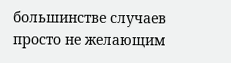большинстве случаев просто не желающим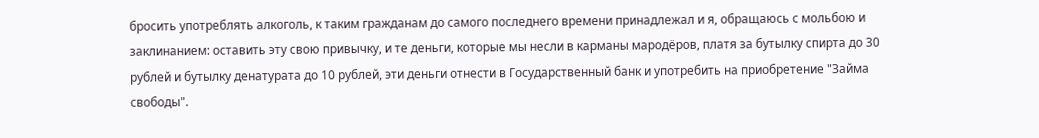бросить употреблять алкоголь, к таким гражданам до самого последнего времени принадлежал и я, обращаюсь с мольбою и заклинанием: оставить эту свою привычку, и те деньги, которые мы несли в карманы мародёров, платя за бутылку спирта до 30 рублей и бутылку денатурата до 10 рублей, эти деньги отнести в Государственный банк и употребить на приобретение "Займа свободы".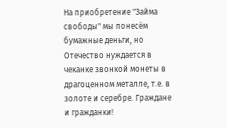На приобретение "Займа свободы" мы понесём бумажные деньги, но Отечество нуждается в чеканке звонкой монеты в драгоценном металле, т.е. в золоте и серебре. Граждане и гражданки!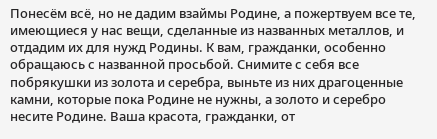Понесём всё, но не дадим взаймы Родине, а пожертвуем все те, имеющиеся у нас вещи, сделанные из названных металлов, и отдадим их для нужд Родины. К вам, гражданки, особенно обращаюсь с названной просьбой. Снимите с себя все побрякушки из золота и серебра, выньте из них драгоценные камни, которые пока Родине не нужны, а золото и серебро несите Родине. Ваша красота, гражданки, от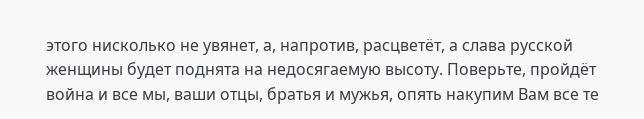этого нисколько не увянет, а, напротив, расцветёт, а слава русской женщины будет поднята на недосягаемую высоту. Поверьте, пройдёт война и все мы, ваши отцы, братья и мужья, опять накупим Вам все те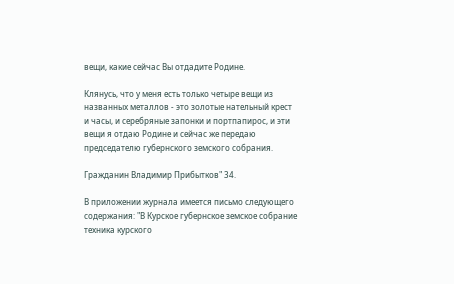вещи, какие сейчас Вы отдадите Родине.

Клянусь, что у меня есть только четыре вещи из названных металлов - это золотые нательный крест и часы, и серебряные запонки и портпапирос, и эти вещи я отдаю Родине и сейчас же передаю председателю губернского земского собрания.

Гражданин Владимир Прибытков" 34.

В приложении журнала имеется письмо следующего содержания: "В Курское губернское земское собрание техника курского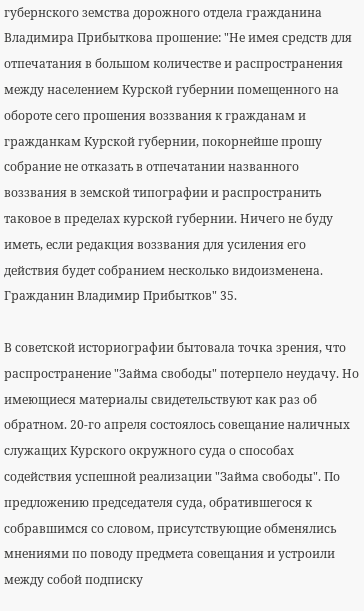губернского земства дорожного отдела гражданина Владимира Прибыткова прошение: "Не имея средств для отпечатания в большом количестве и распространения между населением Курской губернии помещенного на обороте сего прошения воззвания к гражданам и гражданкам Курской губернии, покорнейше прошу собрание не отказать в отпечатании названного воззвания в земской типографии и распространить таковое в пределах курской губернии. Ничего не буду иметь, если редакция воззвания для усиления его действия будет собранием несколько видоизменена. Гражданин Владимир Прибытков" 35.

В советской историографии бытовала точка зрения, что распространение "Займа свободы" потерпело неудачу. Но имеющиеся материалы свидетельствуют как раз об обратном. 20-го апреля состоялось совещание наличных служащих Курского окружного суда о способах содействия успешной реализации "Займа свободы". По предложению председателя суда, обратившегося к собравшимся со словом, присутствующие обменялись мнениями по поводу предмета совещания и устроили между собой подписку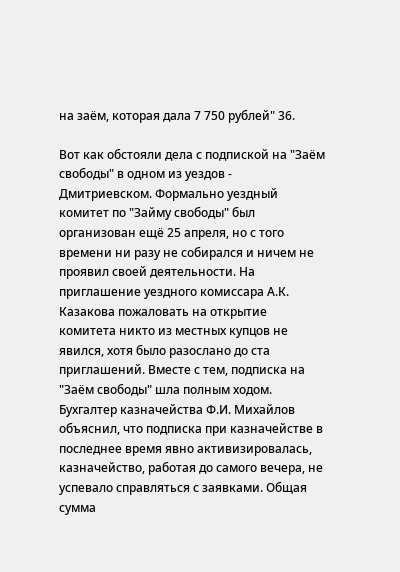на заём, которая дала 7 750 рублей" 36.

Вот как обстояли дела с подпиской на "Заём свободы" в одном из уездов - Дмитриевском. Формально уездный комитет по "Займу свободы" был организован ещё 25 апреля, но с того времени ни разу не собирался и ничем не проявил своей деятельности. На приглашение уездного комиссара А.К. Казакова пожаловать на открытие комитета никто из местных купцов не явился, хотя было разослано до ста приглашений. Вместе с тем, подписка на "Заём свободы" шла полным ходом. Бухгалтер казначейства Ф.И. Михайлов объяснил, что подписка при казначействе в последнее время явно активизировалась, казначейство, работая до самого вечера, не успевало справляться с заявками. Общая сумма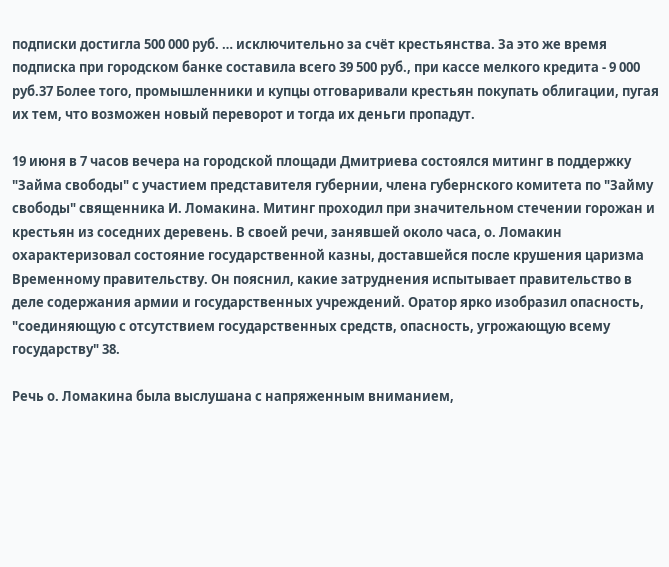подписки достигла 500 000 руб. … исключительно за счёт крестьянства. За это же время подписка при городском банке составила всего 39 500 руб., при кассе мелкого кредита - 9 000 руб.37 Более того, промышленники и купцы отговаривали крестьян покупать облигации, пугая их тем, что возможен новый переворот и тогда их деньги пропадут.

19 июня в 7 часов вечера на городской площади Дмитриева состоялся митинг в поддержку "Займа свободы" с участием представителя губернии, члена губернского комитета по "Займу свободы" священника И. Ломакина. Митинг проходил при значительном стечении горожан и крестьян из соседних деревень. В своей речи, занявшей около часа, о. Ломакин охарактеризовал состояние государственной казны, доставшейся после крушения царизма Временному правительству. Он пояснил, какие затруднения испытывает правительство в деле содержания армии и государственных учреждений. Оратор ярко изобразил опасность, "соединяющую с отсутствием государственных средств, опасность, угрожающую всему государству" 38.

Речь о. Ломакина была выслушана с напряженным вниманием,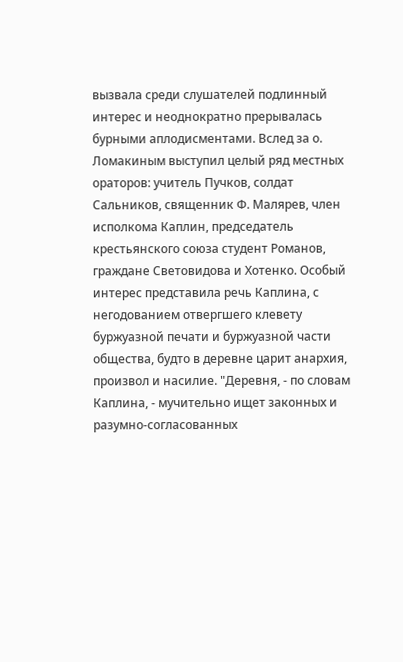вызвала среди слушателей подлинный интерес и неоднократно прерывалась бурными аплодисментами. Вслед за о. Ломакиным выступил целый ряд местных ораторов: учитель Пучков, солдат Сальников, священник Ф. Малярев, член исполкома Каплин, председатель крестьянского союза студент Романов, граждане Световидова и Хотенко. Особый интерес представила речь Каплина, с негодованием отвергшего клевету буржуазной печати и буржуазной части общества, будто в деревне царит анархия, произвол и насилие. "Деревня, - по словам Каплина, - мучительно ищет законных и разумно-согласованных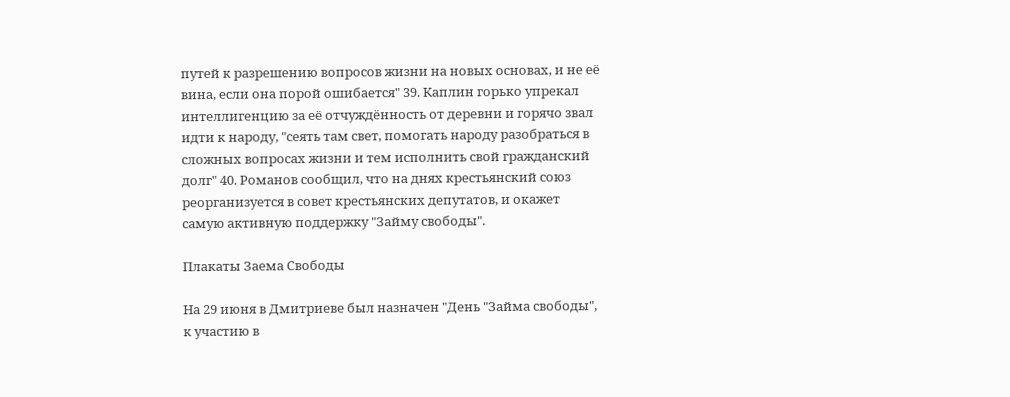путей к разрешению вопросов жизни на новых основах, и не её вина, если она порой ошибается" 39. Каплин горько упрекал интеллигенцию за её отчуждённость от деревни и горячо звал идти к народу, "сеять там свет, помогать народу разобраться в сложных вопросах жизни и тем исполнить свой гражданский долг" 40. Романов сообщил, что на днях крестьянский союз реорганизуется в совет крестьянских депутатов, и окажет самую активную поддержку "Займу свободы".

Плакаты Заема Свободы

На 29 июня в Дмитриеве был назначен "День "Займа свободы", к участию в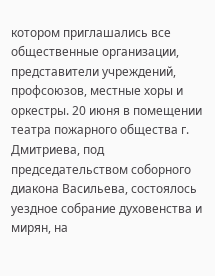котором приглашались все общественные организации, представители учреждений, профсоюзов, местные хоры и оркестры. 20 июня в помещении театра пожарного общества г. Дмитриева, под председательством соборного диакона Васильева, состоялось уездное собрание духовенства и мирян, на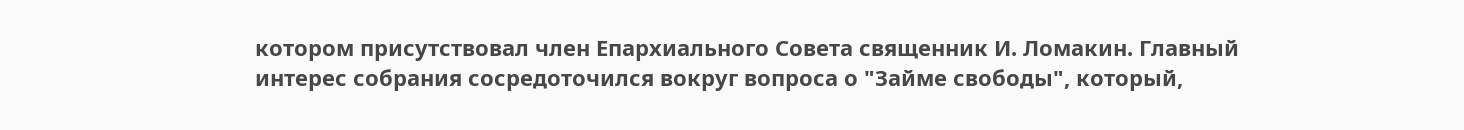котором присутствовал член Епархиального Совета священник И. Ломакин. Главный интерес собрания сосредоточился вокруг вопроса о "Займе свободы", который,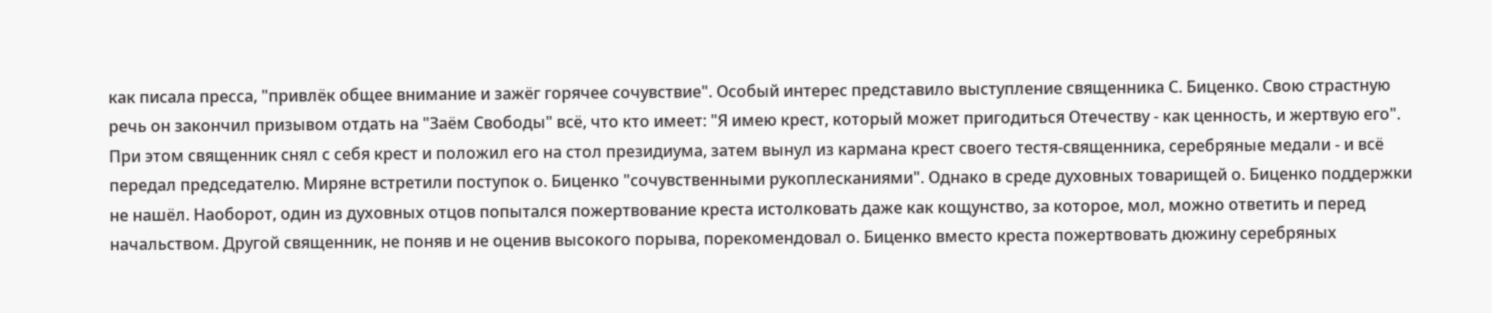как писала пресса, "привлёк общее внимание и зажёг горячее сочувствие". Особый интерес представило выступление священника С. Биценко. Свою страстную речь он закончил призывом отдать на "Заём Свободы" всё, что кто имеет: "Я имею крест, который может пригодиться Отечеству - как ценность, и жертвую его". При этом священник снял с себя крест и положил его на стол президиума, затем вынул из кармана крест своего тестя-священника, серебряные медали - и всё передал председателю. Миряне встретили поступок о. Биценко "сочувственными рукоплесканиями". Однако в среде духовных товарищей о. Биценко поддержки не нашёл. Наоборот, один из духовных отцов попытался пожертвование креста истолковать даже как кощунство, за которое, мол, можно ответить и перед начальством. Другой священник, не поняв и не оценив высокого порыва, порекомендовал о. Биценко вместо креста пожертвовать дюжину серебряных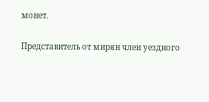монет.

Представитель от мирян член уездного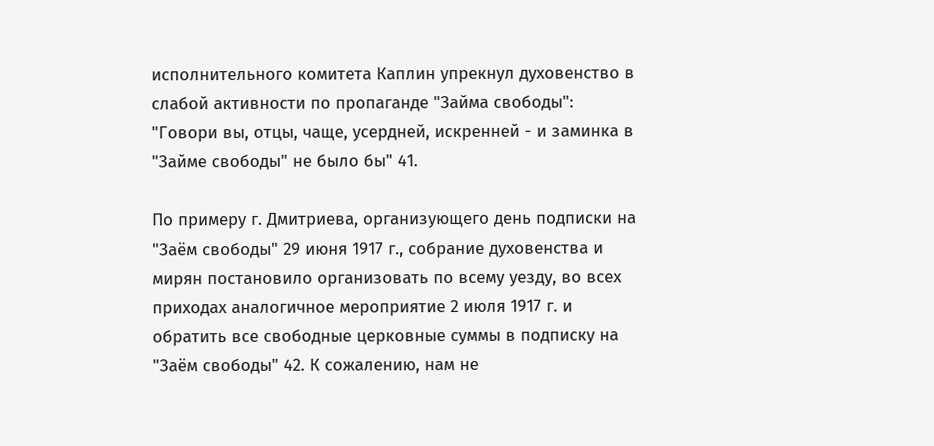исполнительного комитета Каплин упрекнул духовенство в слабой активности по пропаганде "Займа свободы": "Говори вы, отцы, чаще, усердней, искренней - и заминка в "Займе свободы" не было бы" 41.

По примеру г. Дмитриева, организующего день подписки на "Заём свободы" 29 июня 1917 г., собрание духовенства и мирян постановило организовать по всему уезду, во всех приходах аналогичное мероприятие 2 июля 1917 г. и обратить все свободные церковные суммы в подписку на "Заём свободы" 42. К сожалению, нам не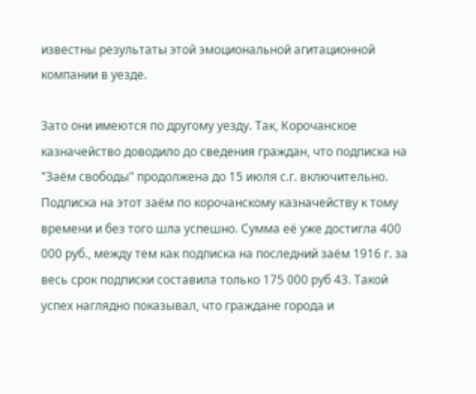известны результаты этой эмоциональной агитационной компании в уезде.

Зато они имеются по другому уезду. Так, Корочанское казначейство доводило до сведения граждан, что подписка на "Заём свободы" продолжена до 15 июля с.г. включительно. Подписка на этот заём по корочанскому казначейству к тому времени и без того шла успешно. Сумма её уже достигла 400 000 руб., между тем как подписка на последний заём 1916 г. за весь срок подписки составила только 175 000 руб 43. Такой успех наглядно показывал, что граждане города и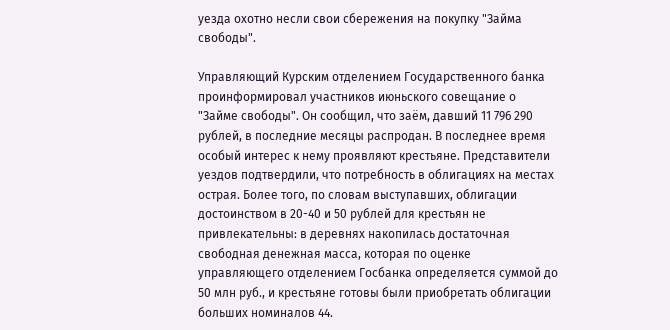уезда охотно несли свои сбережения на покупку "Займа свободы".

Управляющий Курским отделением Государственного банка проинформировал участников июньского совещание о "Займе свободы". Он сообщил, что заём, давший 11 796 290 рублей, в последние месяцы распродан. В последнее время особый интерес к нему проявляют крестьяне. Представители уездов подтвердили, что потребность в облигациях на местах острая. Более того, по словам выступавших, облигации достоинством в 20-40 и 50 рублей для крестьян не привлекательны: в деревнях накопилась достаточная свободная денежная масса, которая по оценке управляющего отделением Госбанка определяется суммой до 50 млн руб., и крестьяне готовы были приобретать облигации больших номиналов 44.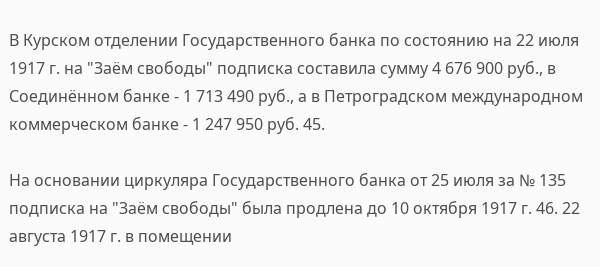В Курском отделении Государственного банка по состоянию на 22 июля 1917 г. на "Заём свободы" подписка составила сумму 4 676 900 руб., в Соединённом банке - 1 713 490 руб., а в Петроградском международном коммерческом банке - 1 247 950 руб. 45.

На основании циркуляра Государственного банка от 25 июля за № 135 подписка на "Заём свободы" была продлена до 10 октября 1917 г. 46. 22 августа 1917 г. в помещении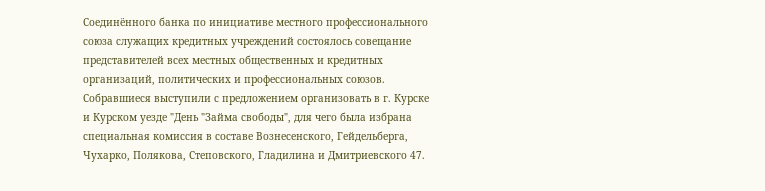Соединённого банка по инициативе местного профессионального союза служащих кредитных учреждений состоялось совещание представителей всех местных общественных и кредитных организаций, политических и профессиональных союзов. Собравшиеся выступили с предложением организовать в г. Курске и Курском уезде "День "Займа свободы", для чего была избрана специальная комиссия в составе Вознесенского, Гейдельберга, Чухарко, Полякова, Степовского, Гладилина и Дмитриевского 47.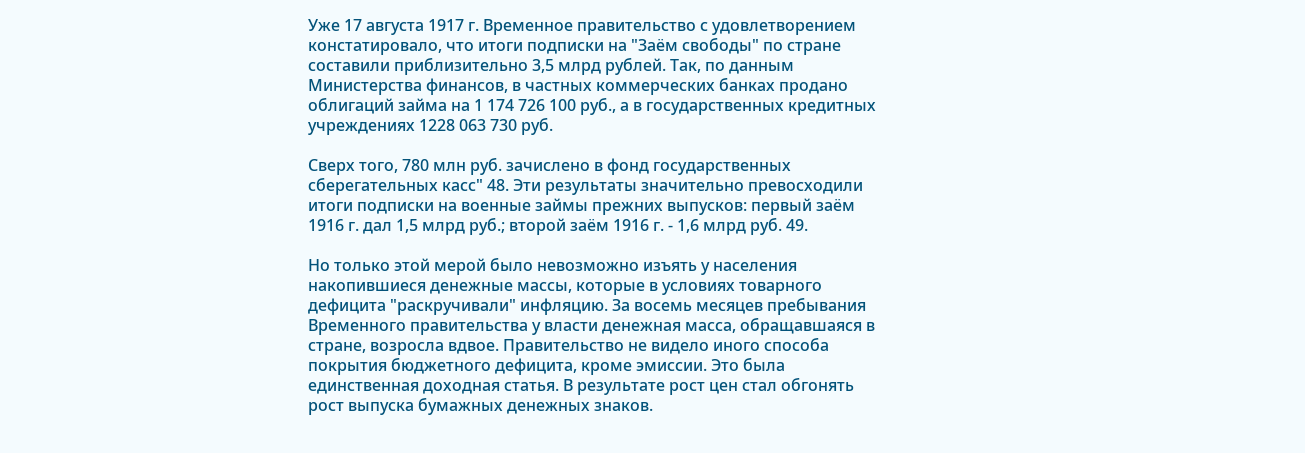Уже 17 августа 1917 г. Временное правительство с удовлетворением констатировало, что итоги подписки на "Заём свободы" по стране составили приблизительно 3,5 млрд рублей. Так, по данным Министерства финансов, в частных коммерческих банках продано облигаций займа на 1 174 726 100 руб., а в государственных кредитных учреждениях 1228 063 730 руб.

Сверх того, 780 млн руб. зачислено в фонд государственных сберегательных касс" 48. Эти результаты значительно превосходили итоги подписки на военные займы прежних выпусков: первый заём 1916 г. дал 1,5 млрд руб.; второй заём 1916 г. - 1,6 млрд руб. 49.

Но только этой мерой было невозможно изъять у населения накопившиеся денежные массы, которые в условиях товарного дефицита "раскручивали" инфляцию. За восемь месяцев пребывания Временного правительства у власти денежная масса, обращавшаяся в стране, возросла вдвое. Правительство не видело иного способа покрытия бюджетного дефицита, кроме эмиссии. Это была единственная доходная статья. В результате рост цен стал обгонять рост выпуска бумажных денежных знаков.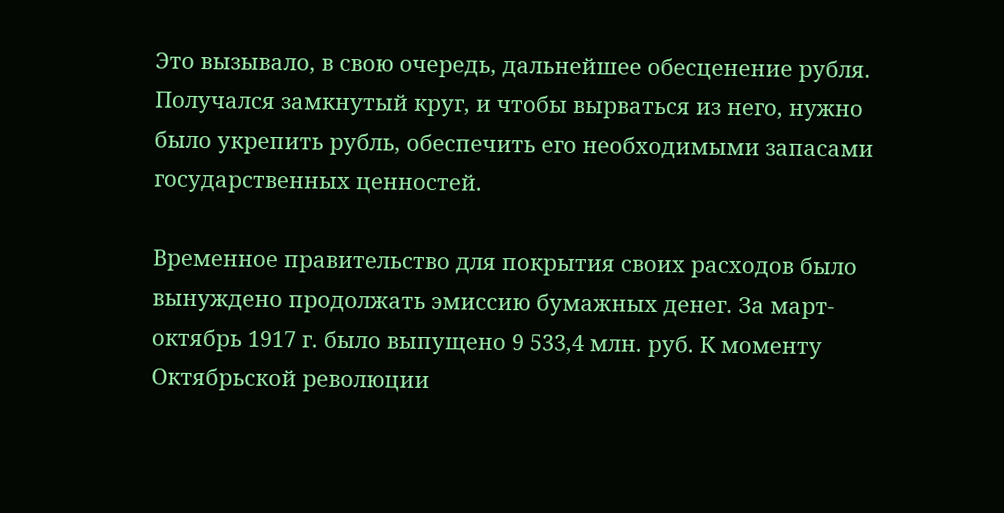Это вызывало, в свою очередь, дальнейшее обесценение рубля. Получался замкнутый круг, и чтобы вырваться из него, нужно было укрепить рубль, обеспечить его необходимыми запасами государственных ценностей.

Временное правительство для покрытия своих расходов было вынуждено продолжать эмиссию бумажных денег. За март-октябрь 1917 г. было выпущено 9 533,4 млн. руб. К моменту Октябрьской революции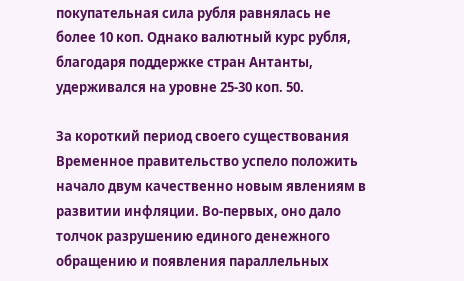покупательная сила рубля равнялась не более 10 коп. Однако валютный курс рубля, благодаря поддержке стран Антанты, удерживался на уровне 25-30 коп. 50.

За короткий период своего существования Временное правительство успело положить начало двум качественно новым явлениям в развитии инфляции. Во-первых, оно дало толчок разрушению единого денежного обращению и появления параллельных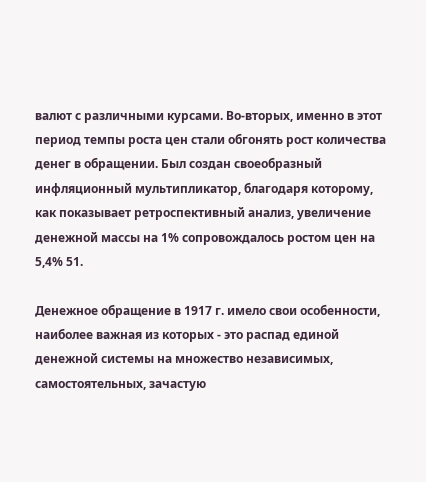валют с различными курсами. Во-вторых, именно в этот период темпы роста цен стали обгонять рост количества денег в обращении. Был создан своеобразный инфляционный мультипликатор, благодаря которому, как показывает ретроспективный анализ, увеличение денежной массы на 1% сопровождалось ростом цен на 5,4% 51.

Денежное обращение в 1917 г. имело свои особенности, наиболее важная из которых - это распад единой денежной системы на множество независимых, самостоятельных, зачастую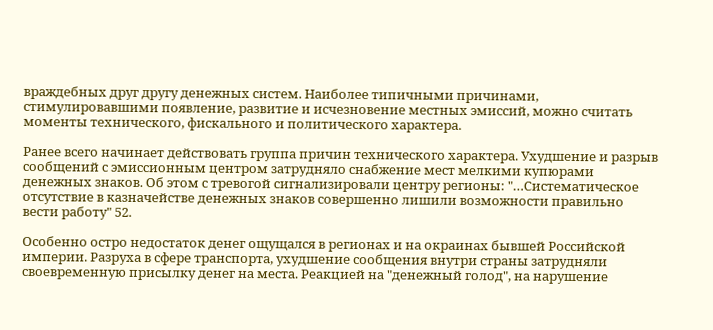враждебных друг другу денежных систем. Наиболее типичными причинами, стимулировавшими появление, развитие и исчезновение местных эмиссий, можно считать моменты технического, фискального и политического характера.

Ранее всего начинает действовать группа причин технического характера. Ухудшение и разрыв сообщений с эмиссионным центром затрудняло снабжение мест мелкими купюрами денежных знаков. Об этом с тревогой сигнализировали центру регионы: "…Систематическое отсутствие в казначействе денежных знаков совершенно лишили возможности правильно вести работу" 52.

Особенно остро недостаток денег ощущался в регионах и на окраинах бывшей Российской империи. Разруха в сфере транспорта, ухудшение сообщения внутри страны затрудняли своевременную присылку денег на места. Реакцией на "денежный голод", на нарушение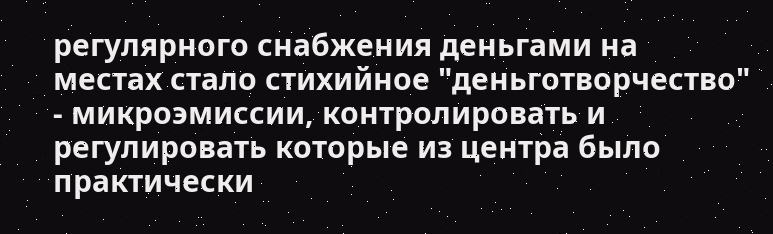регулярного снабжения деньгами на местах стало стихийное "деньготворчество" - микроэмиссии, контролировать и регулировать которые из центра было практически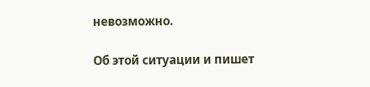невозможно.

Об этой ситуации и пишет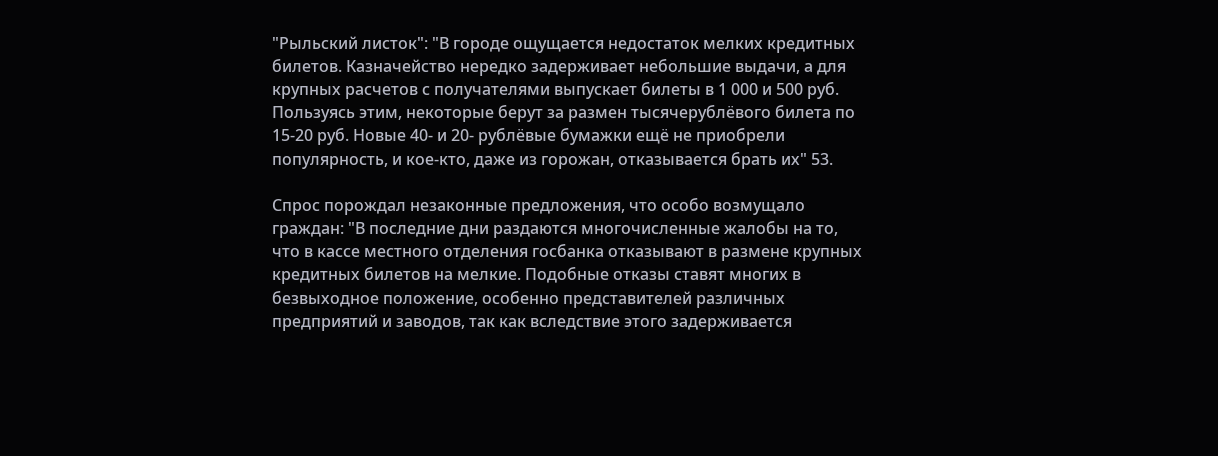"Рыльский листок": "В городе ощущается недостаток мелких кредитных билетов. Казначейство нередко задерживает небольшие выдачи, а для крупных расчетов с получателями выпускает билеты в 1 000 и 500 руб. Пользуясь этим, некоторые берут за размен тысячерублёвого билета по 15-20 руб. Новые 40- и 20- рублёвые бумажки ещё не приобрели популярность, и кое-кто, даже из горожан, отказывается брать их" 53.

Спрос порождал незаконные предложения, что особо возмущало граждан: "В последние дни раздаются многочисленные жалобы на то, что в кассе местного отделения госбанка отказывают в размене крупных кредитных билетов на мелкие. Подобные отказы ставят многих в безвыходное положение, особенно представителей различных предприятий и заводов, так как вследствие этого задерживается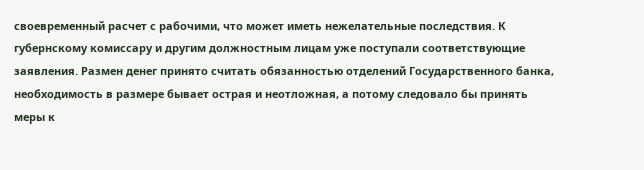своевременный расчет с рабочими, что может иметь нежелательные последствия. К губернскому комиссару и другим должностным лицам уже поступали соответствующие заявления. Размен денег принято считать обязанностью отделений Государственного банка, необходимость в размере бывает острая и неотложная, а потому следовало бы принять меры к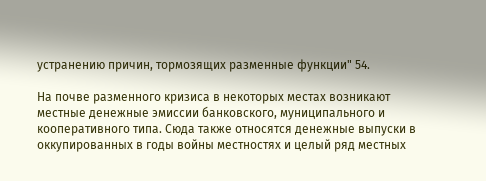устранению причин, тормозящих разменные функции" 54.

На почве разменного кризиса в некоторых местах возникают местные денежные эмиссии банковского, муниципального и кооперативного типа. Сюда также относятся денежные выпуски в оккупированных в годы войны местностях и целый ряд местных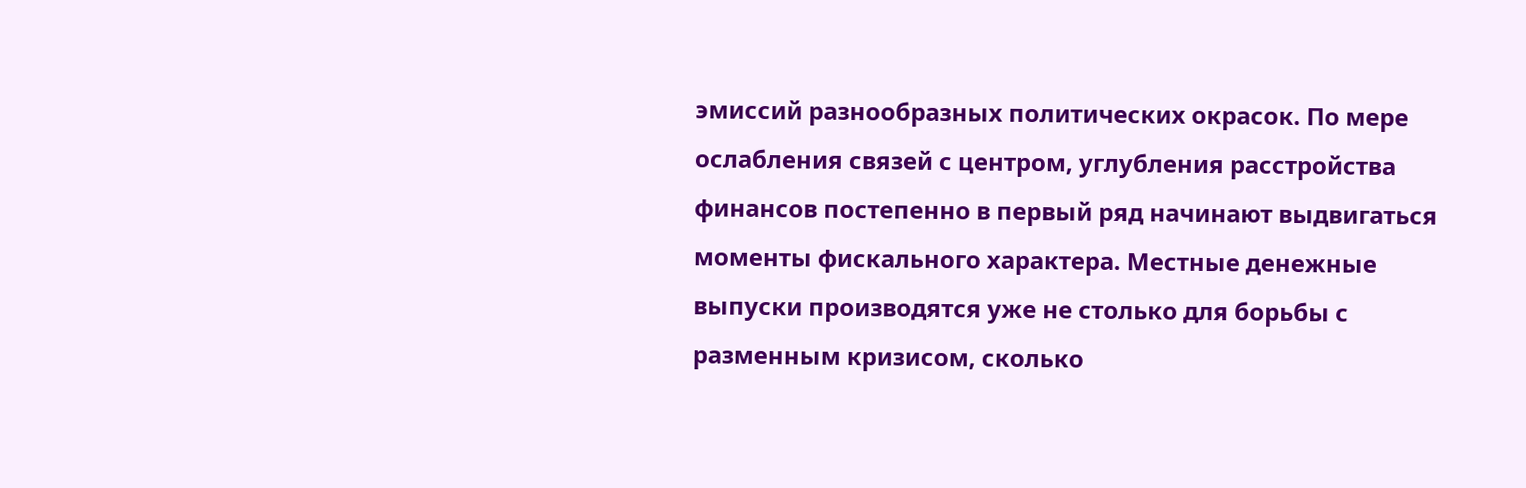эмиссий разнообразных политических окрасок. По мере ослабления связей с центром, углубления расстройства финансов постепенно в первый ряд начинают выдвигаться моменты фискального характера. Местные денежные выпуски производятся уже не столько для борьбы с разменным кризисом, сколько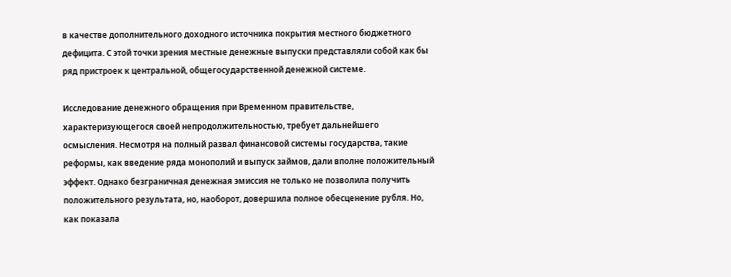в качестве дополнительного доходного источника покрытия местного бюджетного дефицита. С этой точки зрения местные денежные выпуски представляли собой как бы ряд пристроек к центральной, общегосударственной денежной системе.

Исследование денежного обращения при Временном правительстве, характеризующегося своей непродолжительностью, требует дальнейшего осмысления. Несмотря на полный развал финансовой системы государства, такие реформы, как введение ряда монополий и выпуск займов, дали вполне положительный эффект. Однако безграничная денежная эмиссия не только не позволила получить положительного результата, но, наоборот, довершила полное обесценение рубля. Но, как показала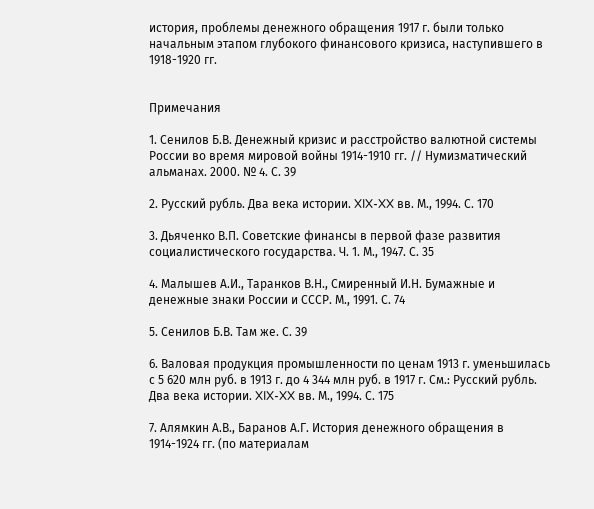история, проблемы денежного обращения 1917 г. были только начальным этапом глубокого финансового кризиса, наступившего в 1918-1920 гг.


Примечания

1. Сенилов Б.В. Денежный кризис и расстройство валютной системы России во время мировой войны 1914-1910 гг. // Нумизматический альманах. 2000. № 4. С. 39

2. Русский рубль. Два века истории. XIX-XX вв. М., 1994. С. 170

3. Дьяченко В.П. Советские финансы в первой фазе развития социалистического государства. Ч. 1. М., 1947. С. 35

4. Малышев А.И., Таранков В.Н., Смиренный И.Н. Бумажные и денежные знаки России и СССР. М., 1991. С. 74

5. Сенилов Б.В. Там же. С. 39

6. Валовая продукция промышленности по ценам 1913 г. уменьшилась с 5 620 млн руб. в 1913 г. до 4 344 млн руб. в 1917 г. См.: Русский рубль. Два века истории. XIX-XX вв. М., 1994. С. 175

7. Алямкин А.В., Баранов А.Г. История денежного обращения в 1914-1924 гг. (по материалам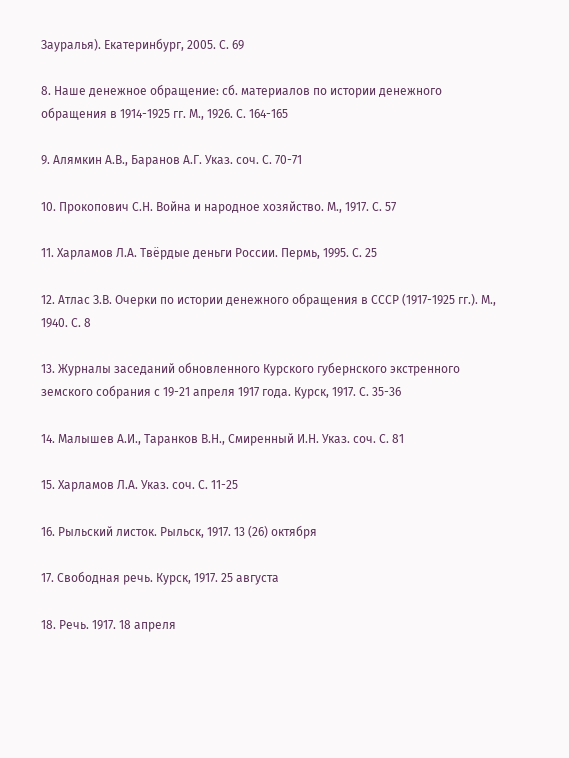Зауралья). Екатеринбург, 2005. С. 69

8. Наше денежное обращение: сб. материалов по истории денежного обращения в 1914-1925 гг. М., 1926. С. 164-165

9. Алямкин А.В., Баранов А.Г. Указ. соч. С. 70-71

10. Прокопович С.Н. Война и народное хозяйство. М., 1917. С. 57

11. Харламов Л.А. Твёрдые деньги России. Пермь, 1995. С. 25

12. Атлас З.В. Очерки по истории денежного обращения в СССР (1917-1925 гг.). М., 1940. С. 8

13. Журналы заседаний обновленного Курского губернского экстренного земского собрания с 19-21 апреля 1917 года. Курск, 1917. С. 35-36

14. Малышев А.И., Таранков В.Н., Смиренный И.Н. Указ. соч. С. 81

15. Харламов Л.А. Указ. соч. С. 11-25

16. Рыльский листок. Рыльск, 1917. 13 (26) октября

17. Свободная речь. Курск, 1917. 25 августа

18. Речь. 1917. 18 апреля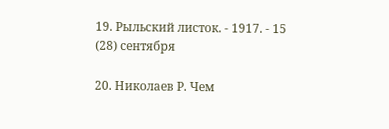19. Рыльский листок. - 1917. - 15 (28) сентября

20. Николаев Р. Чем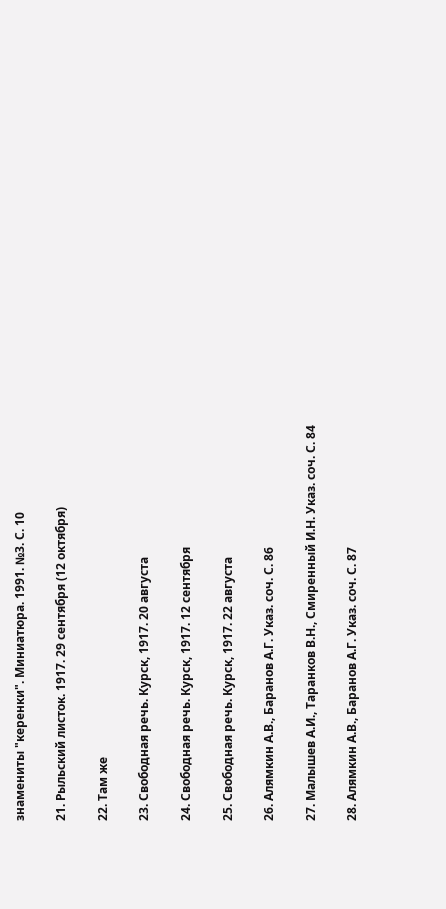знамениты "керенки". Миниатюра. 1991. №3. С. 10

21. Рыльский листок. 1917. 29 сентября (12 октября)

22. Там же

23. Свободная речь. Курск, 1917. 20 августа

24. Свободная речь. Курск, 1917. 12 сентября

25. Свободная речь. Курск, 1917. 22 августа

26. Алямкин А.В., Баранов А.Г. Указ. соч. С. 86

27. Малышев А.И., Таранков В.Н., Смиренный И.Н. Указ. соч. С. 84

28. Алямкин А.В., Баранов А.Г. Указ. соч. С. 87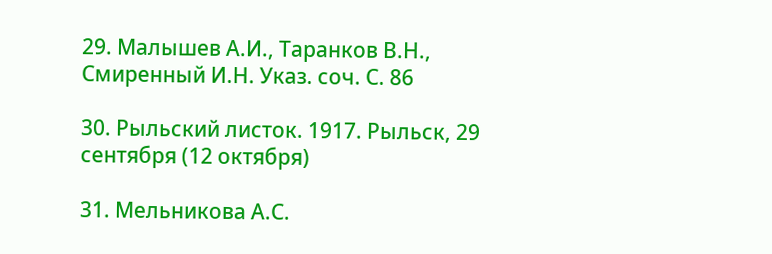29. Малышев А.И., Таранков В.Н., Смиренный И.Н. Указ. соч. С. 86

30. Рыльский листок. 1917. Рыльск, 29 сентября (12 октября)

31. Мельникова А.С.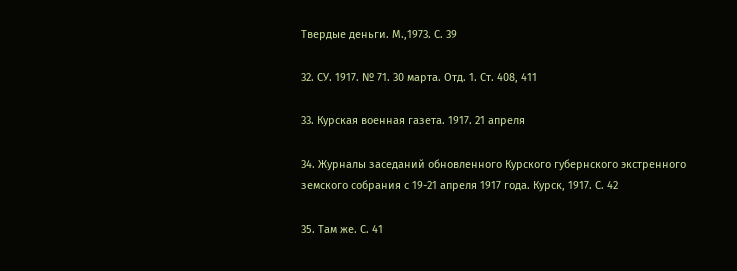Твердые деньги. М.,1973. С. 39

32. СУ. 1917. № 71. 30 марта. Отд. 1. Ст. 408, 411

33. Курская военная газета. 1917. 21 апреля

34. Журналы заседаний обновленного Курского губернского экстренного земского собрания с 19-21 апреля 1917 года. Курск, 1917. С. 42

35. Там же. С. 41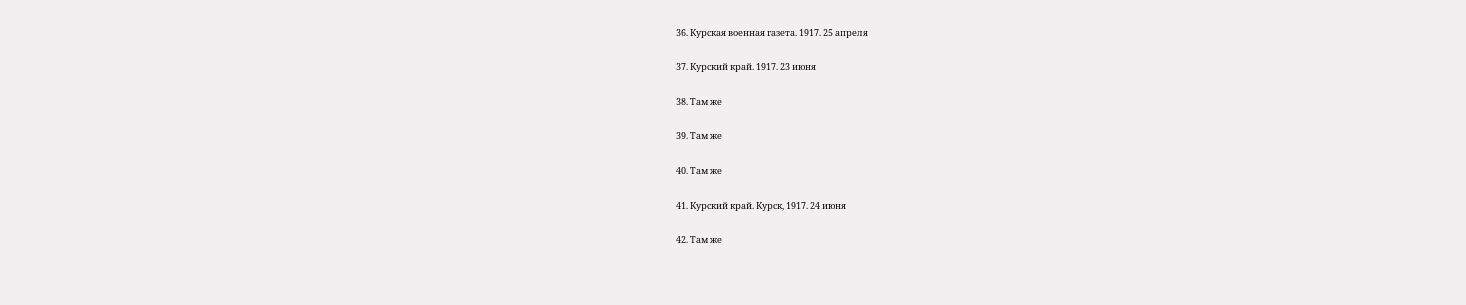36. Курская военная газета. 1917. 25 апреля

37. Курский край. 1917. 23 июня

38. Там же

39. Там же

40. Там же

41. Курский край. Курск, 1917. 24 июня

42. Там же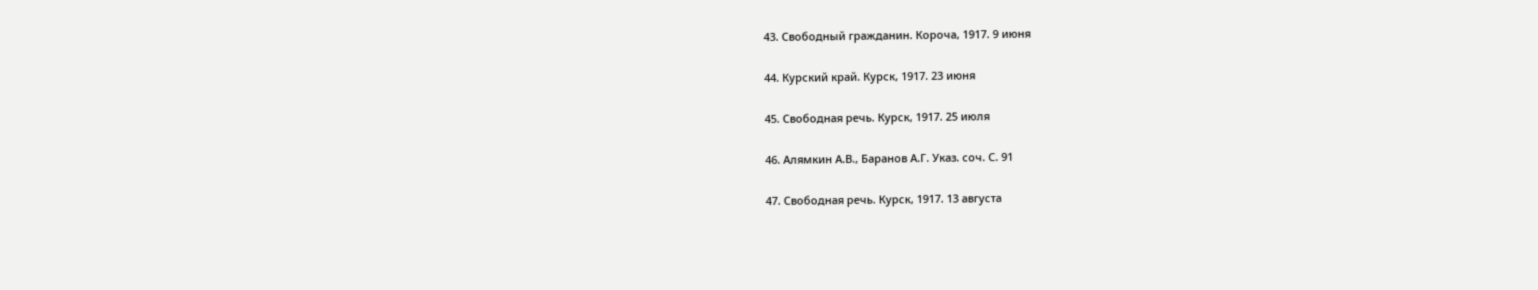43. Свободный гражданин. Короча, 1917. 9 июня

44. Курский край. Курск, 1917. 23 июня

45. Свободная речь. Курск, 1917. 25 июля

46. Алямкин А.В., Баранов А.Г. Указ. соч. С. 91

47. Свободная речь. Курск, 1917. 13 августа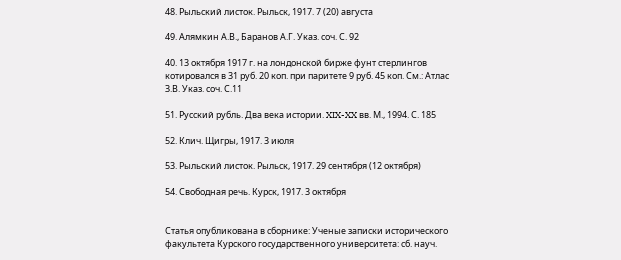48. Рыльский листок. Рыльск, 1917. 7 (20) августа

49. Алямкин А.В., Баранов А.Г. Указ. соч. С. 92

40. 13 октября 1917 г. на лондонской бирже фунт стерлингов котировался в 31 руб. 20 коп. при паритете 9 руб. 45 коп. См.: Атлас З.В. Указ. соч. С.11

51. Русский рубль. Два века истории. XIX-XX вв. М., 1994. С. 185

52. Клич. Щигры, 1917. 3 июля

53. Рыльский листок. Рыльск, 1917. 29 сентября (12 октября)

54. Свободная речь. Курск, 1917. 3 октября


Статья опубликована в сборнике: Ученые записки исторического факультета Курского государственного университета: сб. науч.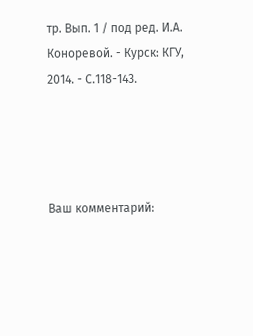тр. Вып. 1 / под ред. И.А. Коноревой. - Курск: КГУ, 2014. - С.118-143.




Ваш комментарий: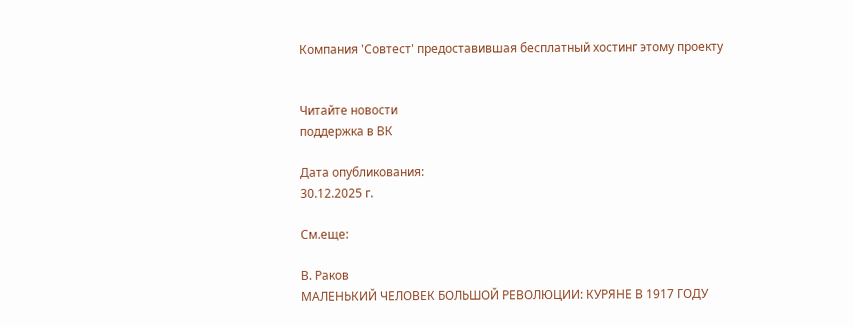Компания 'Совтест' предоставившая бесплатный хостинг этому проекту


Читайте новости
поддержка в ВК

Дата опубликования:
30.12.2025 г.

См.еще:

В. Раков
МАЛЕНЬКИЙ ЧЕЛОВЕК БОЛЬШОЙ РЕВОЛЮЦИИ: КУРЯНЕ В 1917 ГОДУ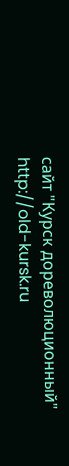сайт "Курск дореволюционный" http://old-kursk.ru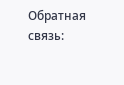Обратная связь: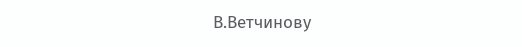В.Ветчинову